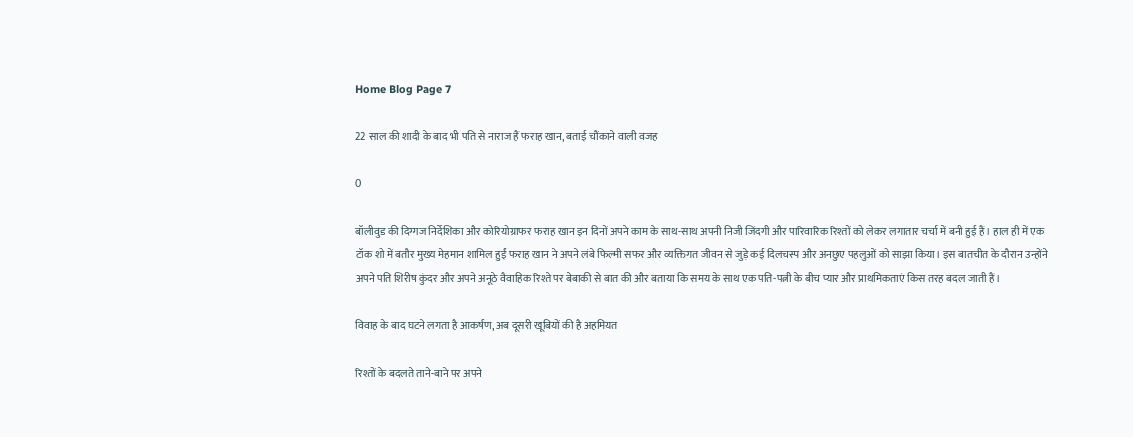Home Blog Page 7

22 साल की शादी के बाद भी पति से नाराज हैं फराह खान, बताई चौंकाने वाली वजह

0

बॉलीवुड की दिग्गज निर्देशिका और कोरियोग्राफर फराह खान इन दिनों अपने काम के साथ-साथ अपनी निजी जिंदगी और पारिवारिक रिश्तों को लेकर लगातार चर्चा में बनी हुई हैं। हाल ही में एक टॉक शो में बतौर मुख्य मेहमान शामिल हुईं फराह खान ने अपने लंबे फिल्मी सफर और व्यक्तिगत जीवन से जुड़े कई दिलचस्प और अनछुए पहलुओं को साझा किया। इस बातचीत के दौरान उन्होंने अपने पति शिरीष कुंदर और अपने अनूठे वैवाहिक रिश्ते पर बेबाकी से बात की और बताया कि समय के साथ एक पति-पत्नी के बीच प्यार और प्राथमिकताएं किस तरह बदल जाती हैं।

विवाह के बाद घटने लगता है आकर्षण, अब दूसरी खूबियों की है अहमियत

रिश्तों के बदलते ताने-बाने पर अपने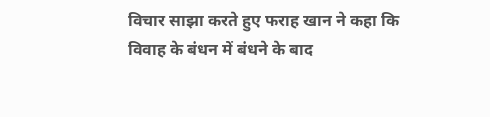विचार साझा करते हुए फराह खान ने कहा कि विवाह के बंधन में बंधने के बाद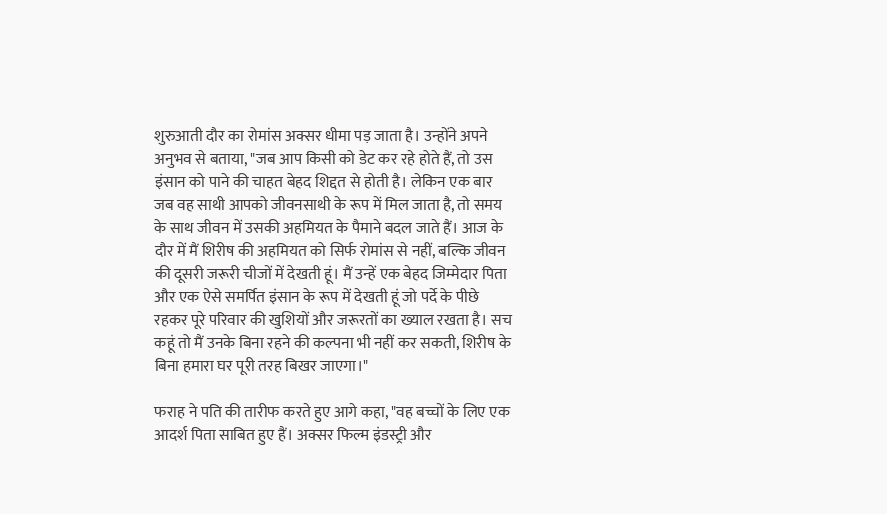शुरुआती दौर का रोमांस अक्सर धीमा पड़ जाता है। उन्होंने अपने अनुभव से बताया, "जब आप किसी को डेट कर रहे होते हैं, तो उस इंसान को पाने की चाहत बेहद शिद्दत से होती है। लेकिन एक बार जब वह साथी आपको जीवनसाथी के रूप में मिल जाता है, तो समय के साथ जीवन में उसकी अहमियत के पैमाने बदल जाते हैं। आज के दौर में मैं शिरीष की अहमियत को सिर्फ रोमांस से नहीं, बल्कि जीवन की दूसरी जरूरी चीजों में देखती हूं। मैं उन्हें एक बेहद जिम्मेदार पिता और एक ऐसे समर्पित इंसान के रूप में देखती हूं जो पर्दे के पीछे रहकर पूरे परिवार की खुशियों और जरूरतों का ख्याल रखता है। सच कहूं तो मैं उनके बिना रहने की कल्पना भी नहीं कर सकती, शिरीष के बिना हमारा घर पूरी तरह बिखर जाएगा।"

फराह ने पति की तारीफ करते हुए आगे कहा, "वह बच्चों के लिए एक आदर्श पिता साबित हुए हैं। अक्सर फिल्म इंडस्ट्री और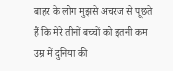बाहर के लोग मुझसे अचरज से पूछते हैं कि मेरे तीनों बच्चों को इतनी कम उम्र में दुनिया की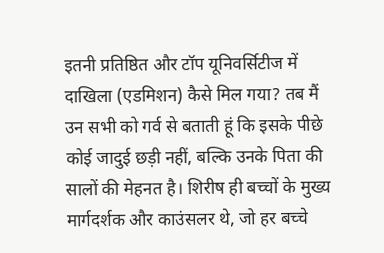इतनी प्रतिष्ठित और टॉप यूनिवर्सिटीज में दाखिला (एडमिशन) कैसे मिल गया? तब मैं उन सभी को गर्व से बताती हूं कि इसके पीछे कोई जादुई छड़ी नहीं, बल्कि उनके पिता की सालों की मेहनत है। शिरीष ही बच्चों के मुख्य मार्गदर्शक और काउंसलर थे, जो हर बच्चे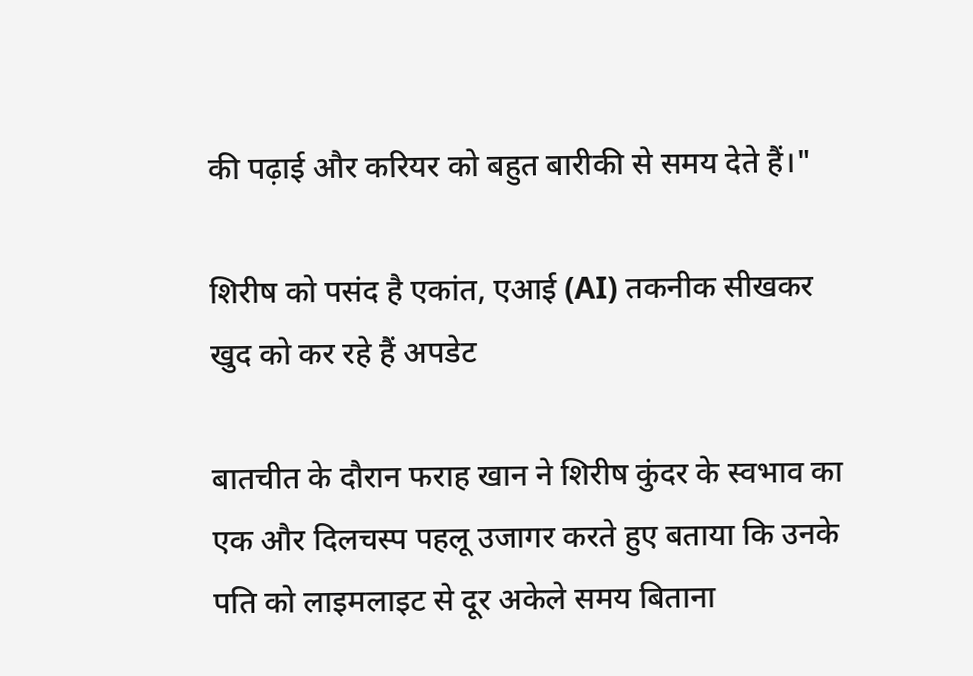की पढ़ाई और करियर को बहुत बारीकी से समय देते हैं।"

शिरीष को पसंद है एकांत, एआई (AI) तकनीक सीखकर खुद को कर रहे हैं अपडेट

बातचीत के दौरान फराह खान ने शिरीष कुंदर के स्वभाव का एक और दिलचस्प पहलू उजागर करते हुए बताया कि उनके पति को लाइमलाइट से दूर अकेले समय बिताना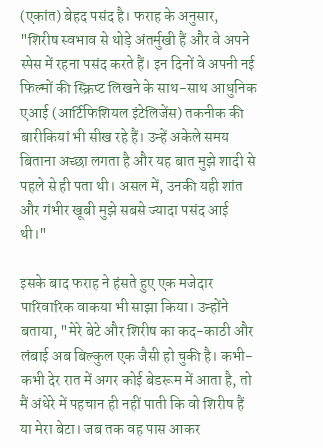(एकांत) बेहद पसंद है। फराह के अनुसार, "शिरीष स्वभाव से थोड़े अंतर्मुखी हैं और वे अपने स्पेस में रहना पसंद करते हैं। इन दिनों वे अपनी नई फिल्मों की स्क्रिप्ट लिखने के साथ-साथ आधुनिक एआई (आर्टिफिशियल इंटेलिजेंस) तकनीक की बारीकियां भी सीख रहे हैं। उन्हें अकेले समय बिताना अच्छा लगता है और यह बात मुझे शादी से पहले से ही पता थी। असल में, उनकी यही शांत और गंभीर खूबी मुझे सबसे ज्यादा पसंद आई थी।"

इसके बाद फराह ने हंसते हुए एक मजेदार पारिवारिक वाकया भी साझा किया। उन्होंने बताया, "मेरे बेटे और शिरीष का कद-काठी और लंबाई अब बिल्कुल एक जैसी हो चुकी है। कभी-कभी देर रात में अगर कोई बेडरूम में आता है, तो मैं अंधेरे में पहचान ही नहीं पाती कि वो शिरीष हैं या मेरा बेटा। जब तक वह पास आकर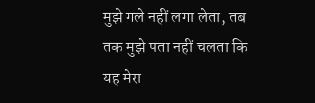मुझे गले नहीं लगा लेता, तब तक मुझे पता नहीं चलता कि यह मेरा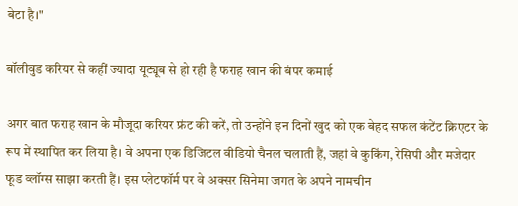बेटा है।"

बॉलीवुड करियर से कहीं ज्यादा यूट्यूब से हो रही है फराह खान की बंपर कमाई

अगर बात फराह खान के मौजूदा करियर फ्रंट की करें, तो उन्होंने इन दिनों खुद को एक बेहद सफल कंटेंट क्रिएटर के रूप में स्थापित कर लिया है। वे अपना एक डिजिटल वीडियो चैनल चलाती हैं, जहां वे कुकिंग, रेसिपी और मजेदार फूड व्लॉग्स साझा करती हैं। इस प्लेटफॉर्म पर वे अक्सर सिनेमा जगत के अपने नामचीन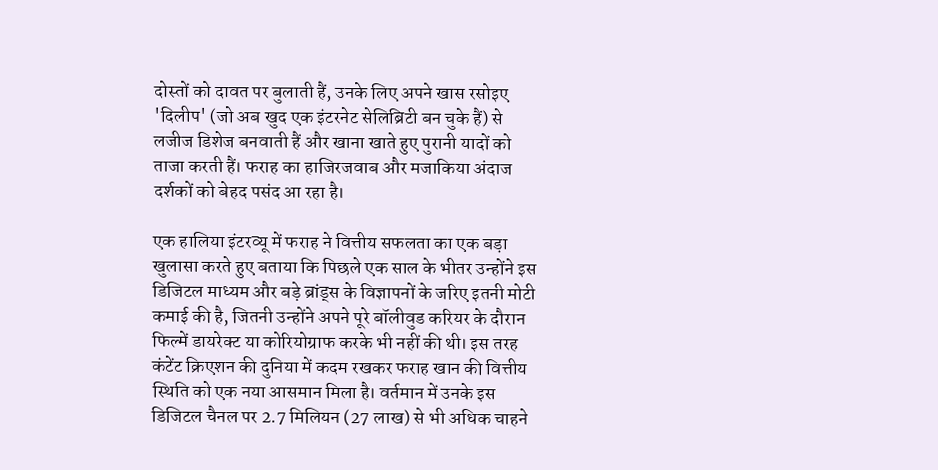दोस्तों को दावत पर बुलाती हैं, उनके लिए अपने खास रसोइए 'दिलीप' (जो अब खुद एक इंटरनेट सेलिब्रिटी बन चुके हैं) से लजीज डिशेज बनवाती हैं और खाना खाते हुए पुरानी यादों को ताजा करती हैं। फराह का हाजिरजवाब और मजाकिया अंदाज दर्शकों को बेहद पसंद आ रहा है।

एक हालिया इंटरव्यू में फराह ने वित्तीय सफलता का एक बड़ा खुलासा करते हुए बताया कि पिछले एक साल के भीतर उन्होंने इस डिजिटल माध्यम और बड़े ब्रांड्स के विज्ञापनों के जरिए इतनी मोटी कमाई की है, जितनी उन्होंने अपने पूरे बॉलीवुड करियर के दौरान फिल्में डायरेक्ट या कोरियोग्राफ करके भी नहीं की थी। इस तरह कंटेंट क्रिएशन की दुनिया में कदम रखकर फराह खान की वित्तीय स्थिति को एक नया आसमान मिला है। वर्तमान में उनके इस डिजिटल चैनल पर 2.7 मिलियन (27 लाख) से भी अधिक चाहने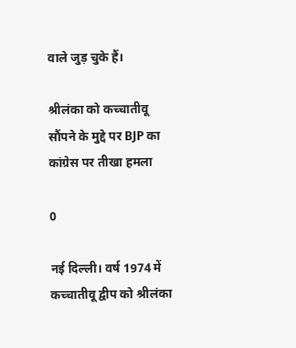वाले जुड़ चुके हैं।

श्रीलंका को कच्चातीवू सौंपने के मुद्दे पर BJP का कांग्रेस पर तीखा हमला

0

नई दिल्ली। वर्ष 1974 में कच्चातीवू द्वीप को श्रीलंका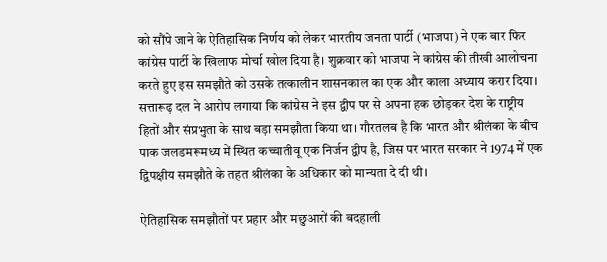को सौंपे जाने के ऐतिहासिक निर्णय को लेकर भारतीय जनता पार्टी (भाजपा) ने एक बार फिर कांग्रेस पार्टी के खिलाफ मोर्चा खोल दिया है। शुक्रवार को भाजपा ने कांग्रेस की तीखी आलोचना करते हुए इस समझौते को उसके तत्कालीन शासनकाल का एक और काला अध्याय करार दिया। सत्तारूढ़ दल ने आरोप लगाया कि कांग्रेस ने इस द्वीप पर से अपना हक छोड़कर देश के राष्ट्रीय हितों और संप्रभुता के साथ बड़ा समझौता किया था। गौरतलब है कि भारत और श्रीलंका के बीच पाक जलडमरूमध्य में स्थित कच्चातीवू एक निर्जन द्वीप है, जिस पर भारत सरकार ने 1974 में एक द्विपक्षीय समझौते के तहत श्रीलंका के अधिकार को मान्यता दे दी थी।

ऐतिहासिक समझौतों पर प्रहार और मछुआरों की बदहाली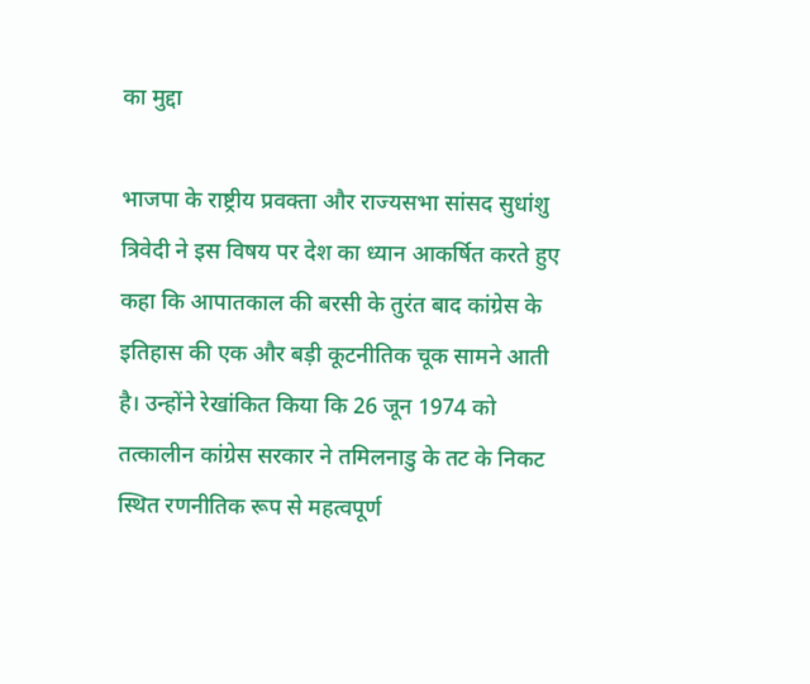का मुद्दा

भाजपा के राष्ट्रीय प्रवक्ता और राज्यसभा सांसद सुधांशु त्रिवेदी ने इस विषय पर देश का ध्यान आकर्षित करते हुए कहा कि आपातकाल की बरसी के तुरंत बाद कांग्रेस के इतिहास की एक और बड़ी कूटनीतिक चूक सामने आती है। उन्होंने रेखांकित किया कि 26 जून 1974 को तत्कालीन कांग्रेस सरकार ने तमिलनाडु के तट के निकट स्थित रणनीतिक रूप से महत्वपूर्ण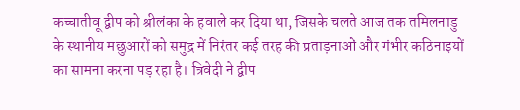कच्चातीवू द्वीप को श्रीलंका के हवाले कर दिया था, जिसके चलते आज तक तमिलनाडु के स्थानीय मछुआरों को समुद्र में निरंतर कई तरह की प्रताड़नाओं और गंभीर कठिनाइयों का सामना करना पड़ रहा है। त्रिवेदी ने द्वीप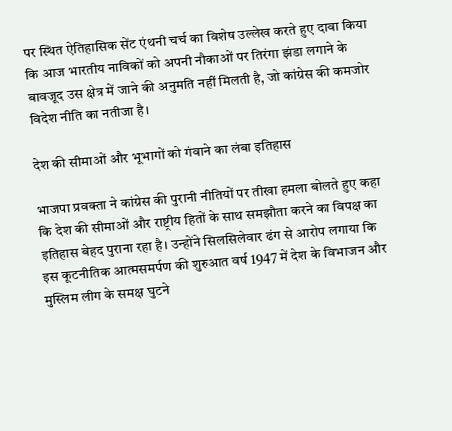पर स्थित ऐतिहासिक सेंट एंथनी चर्च का विशेष उल्लेख करते हुए दावा किया कि आज भारतीय नाविकों को अपनी नौकाओं पर तिरंगा झंडा लगाने के बावजूद उस क्षेत्र में जाने की अनुमति नहीं मिलती है, जो कांग्रेस की कमजोर विदेश नीति का नतीजा है।

देश की सीमाओं और भूभागों को गंवाने का लंबा इतिहास

भाजपा प्रवक्ता ने कांग्रेस की पुरानी नीतियों पर तीखा हमला बोलते हुए कहा कि देश की सीमाओं और राष्ट्रीय हितों के साथ समझौता करने का विपक्ष का इतिहास बेहद पुराना रहा है। उन्होंने सिलसिलेवार ढंग से आरोप लगाया कि इस कूटनीतिक आत्मसमर्पण की शुरुआत वर्ष 1947 में देश के विभाजन और मुस्लिम लीग के समक्ष घुटने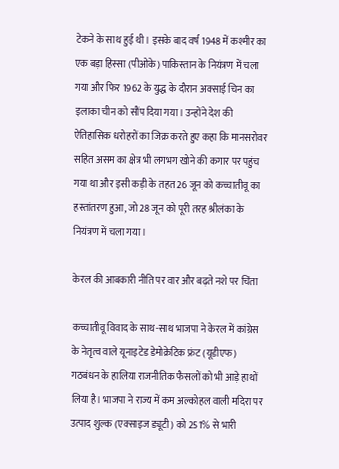टेकने के साथ हुई थी। इसके बाद वर्ष 1948 में कश्मीर का एक बड़ा हिस्सा (पीओके) पाकिस्तान के नियंत्रण में चला गया और फिर 1962 के युद्ध के दौरान अक्साई चिन का इलाका चीन को सौंप दिया गया। उन्होंने देश की ऐतिहासिक धरोहरों का जिक्र करते हुए कहा कि मानसरोवर सहित असम का क्षेत्र भी लगभग खोने की कगार पर पहुंच गया था और इसी कड़ी के तहत 26 जून को कच्चातीवू का हस्तांतरण हुआ, जो 28 जून को पूरी तरह श्रीलंका के नियंत्रण में चला गया।

केरल की आबकारी नीति पर वार और बढ़ते नशे पर चिंता

कच्चातीवू विवाद के साथ-साथ भाजपा ने केरल में कांग्रेस के नेतृत्व वाले यूनाइटेड डेमोक्रेटिक फ्रंट (यूडीएफ) गठबंधन के हालिया राजनीतिक फैसलों को भी आड़े हाथों लिया है। भाजपा ने राज्य में कम अल्कोहल वाली मदिरा पर उत्पाद शुल्क (एक्साइज ड्यूटी) को 251% से भारी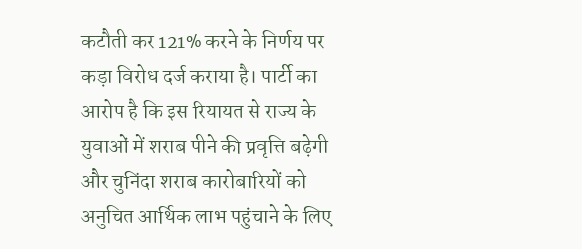कटौती कर 121% करने के निर्णय पर कड़ा विरोध दर्ज कराया है। पार्टी का आरोप है कि इस रियायत से राज्य के युवाओं में शराब पीने की प्रवृत्ति बढ़ेगी और चुनिंदा शराब कारोबारियों को अनुचित आर्थिक लाभ पहुंचाने के लिए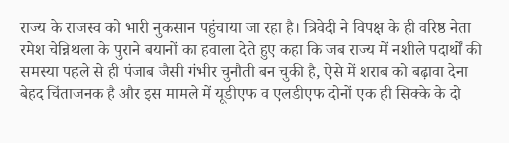राज्य के राजस्व को भारी नुकसान पहुंचाया जा रहा है। त्रिवेदी ने विपक्ष के ही वरिष्ठ नेता रमेश चेन्निथला के पुराने बयानों का हवाला देते हुए कहा कि जब राज्य में नशीले पदार्थों की समस्या पहले से ही पंजाब जैसी गंभीर चुनौती बन चुकी है, ऐसे में शराब को बढ़ावा देना बेहद चिंताजनक है और इस मामले में यूडीएफ व एलडीएफ दोनों एक ही सिक्के के दो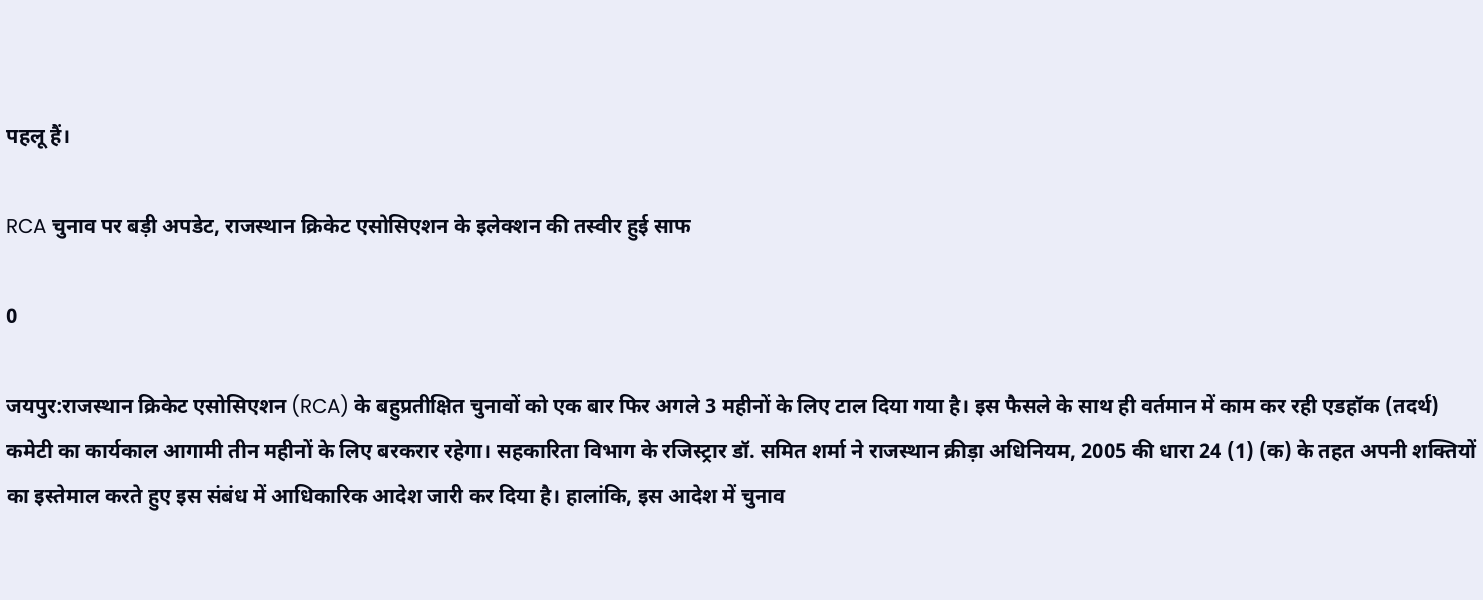पहलू हैं।

RCA चुनाव पर बड़ी अपडेट, राजस्थान क्रिकेट एसोसिएशन के इलेक्शन की तस्वीर हुई साफ

0

जयपुर:राजस्थान क्रिकेट एसोसिएशन (RCA) के बहुप्रतीक्षित चुनावों को एक बार फिर अगले 3 महीनों के लिए टाल दिया गया है। इस फैसले के साथ ही वर्तमान में काम कर रही एडहॉक (तदर्थ) कमेटी का कार्यकाल आगामी तीन महीनों के लिए बरकरार रहेगा। सहकारिता विभाग के रजिस्ट्रार डॉ. समित शर्मा ने राजस्थान क्रीड़ा अधिनियम, 2005 की धारा 24 (1) (क) के तहत अपनी शक्तियों का इस्तेमाल करते हुए इस संबंध में आधिकारिक आदेश जारी कर दिया है। हालांकि, इस आदेश में चुनाव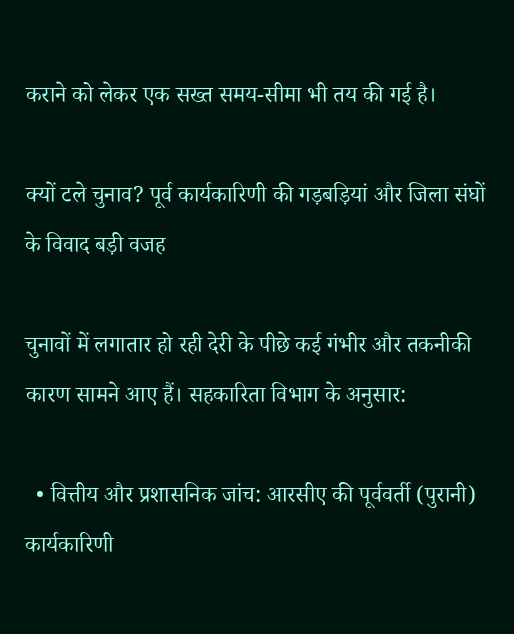कराने को लेकर एक सख्त समय-सीमा भी तय की गई है।

क्यों टले चुनाव? पूर्व कार्यकारिणी की गड़बड़ियां और जिला संघों के विवाद बड़ी वजह

चुनावों में लगातार हो रही देरी के पीछे कई गंभीर और तकनीकी कारण सामने आए हैं। सहकारिता विभाग के अनुसार:

  • वित्तीय और प्रशासनिक जांच: आरसीए की पूर्ववर्ती (पुरानी) कार्यकारिणी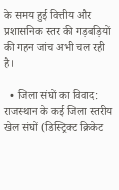के समय हुई वित्तीय और प्रशासनिक स्तर की गड़बड़ियों की गहन जांच अभी चल रही है।

  • जिला संघों का विवाद: राजस्थान के कई जिला स्तरीय खेल संघों (डिस्ट्रिक्ट क्रिकेट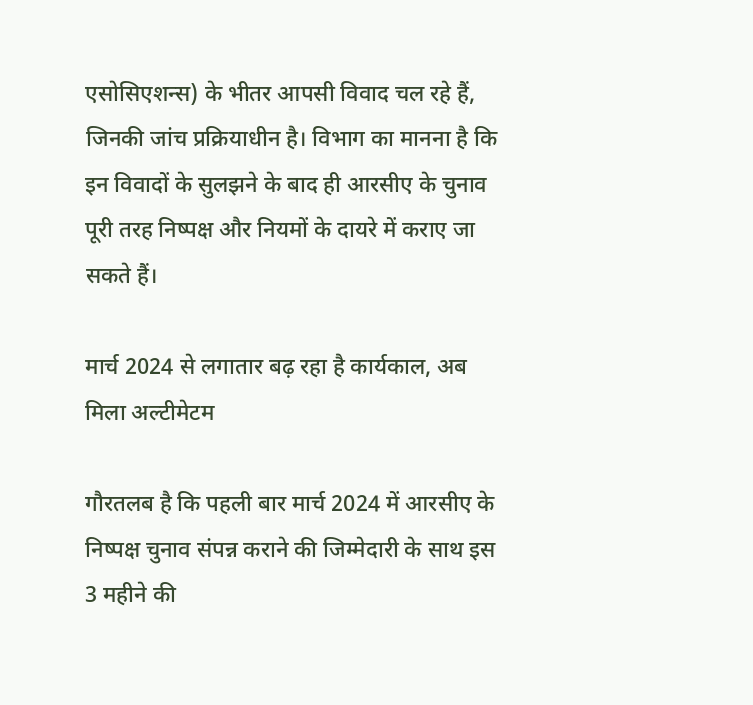एसोसिएशन्स) के भीतर आपसी विवाद चल रहे हैं, जिनकी जांच प्रक्रियाधीन है। विभाग का मानना है कि इन विवादों के सुलझने के बाद ही आरसीए के चुनाव पूरी तरह निष्पक्ष और नियमों के दायरे में कराए जा सकते हैं।

मार्च 2024 से लगातार बढ़ रहा है कार्यकाल, अब मिला अल्टीमेटम

गौरतलब है कि पहली बार मार्च 2024 में आरसीए के निष्पक्ष चुनाव संपन्न कराने की जिम्मेदारी के साथ इस 3 महीने की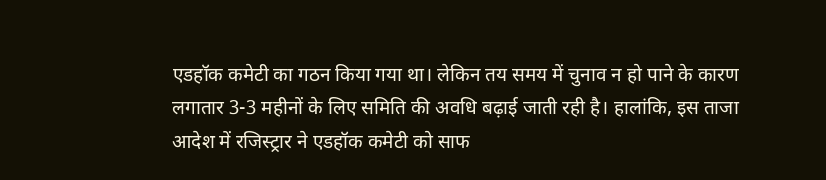एडहॉक कमेटी का गठन किया गया था। लेकिन तय समय में चुनाव न हो पाने के कारण लगातार 3-3 महीनों के लिए समिति की अवधि बढ़ाई जाती रही है। हालांकि, इस ताजा आदेश में रजिस्ट्रार ने एडहॉक कमेटी को साफ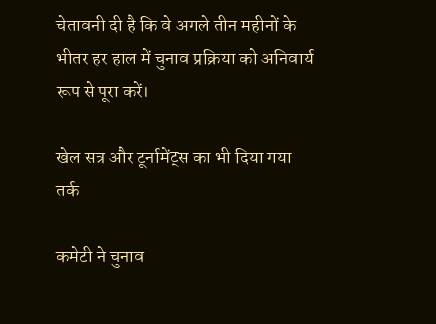चेतावनी दी है कि वे अगले तीन महीनों के भीतर हर हाल में चुनाव प्रक्रिया को अनिवार्य रूप से पूरा करें।

खेल सत्र और टूर्नामेंट्स का भी दिया गया तर्क

कमेटी ने चुनाव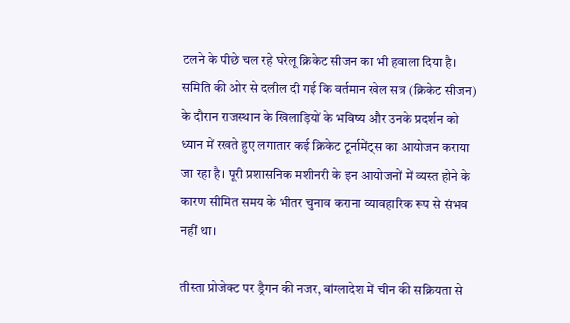टलने के पीछे चल रहे घरेलू क्रिकेट सीजन का भी हवाला दिया है। समिति की ओर से दलील दी गई कि वर्तमान खेल सत्र (क्रिकेट सीजन) के दौरान राजस्थान के खिलाड़ियों के भविष्य और उनके प्रदर्शन को ध्यान में रखते हुए लगातार कई क्रिकेट टूर्नामेंट्स का आयोजन कराया जा रहा है। पूरी प्रशासनिक मशीनरी के इन आयोजनों में व्यस्त होने के कारण सीमित समय के भीतर चुनाव कराना व्यावहारिक रूप से संभव नहीं था।

तीस्ता प्रोजेक्ट पर ड्रैगन की नजर, बांग्लादेश में चीन की सक्रियता से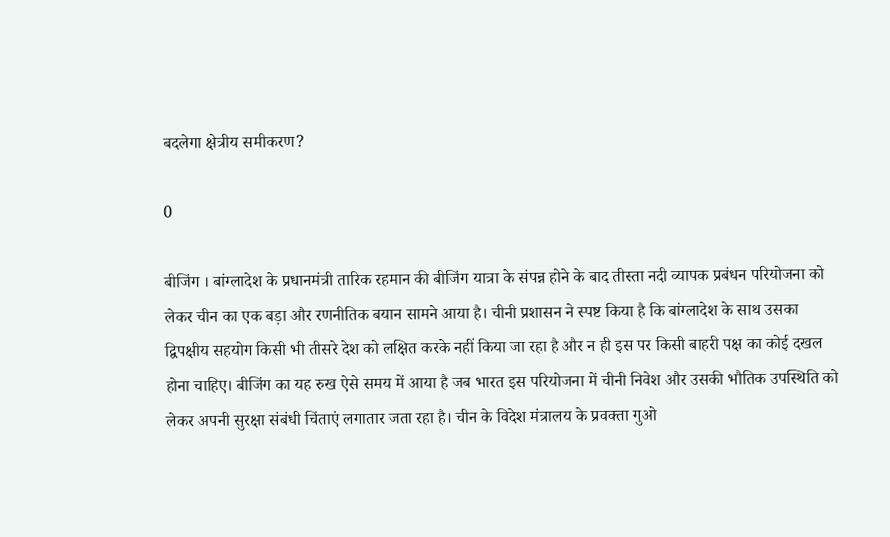बदलेगा क्षेत्रीय समीकरण?

0

बीजिंग । बांग्लादेश के प्रधानमंत्री तारिक रहमान की बीजिंग यात्रा के संपन्न होने के बाद तीस्ता नदी व्यापक प्रबंधन परियोजना को लेकर चीन का एक बड़ा और रणनीतिक बयान सामने आया है। चीनी प्रशासन ने स्पष्ट किया है कि बांग्लादेश के साथ उसका द्विपक्षीय सहयोग किसी भी तीसरे देश को लक्षित करके नहीं किया जा रहा है और न ही इस पर किसी बाहरी पक्ष का कोई दखल होना चाहिए। बीजिंग का यह रुख ऐसे समय में आया है जब भारत इस परियोजना में चीनी निवेश और उसकी भौतिक उपस्थिति को लेकर अपनी सुरक्षा संबंधी चिंताएं लगातार जता रहा है। चीन के विदेश मंत्रालय के प्रवक्ता गुओ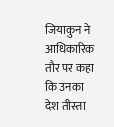जियाकुन ने आधिकारिक तौर पर कहा कि उनका देश तीस्ता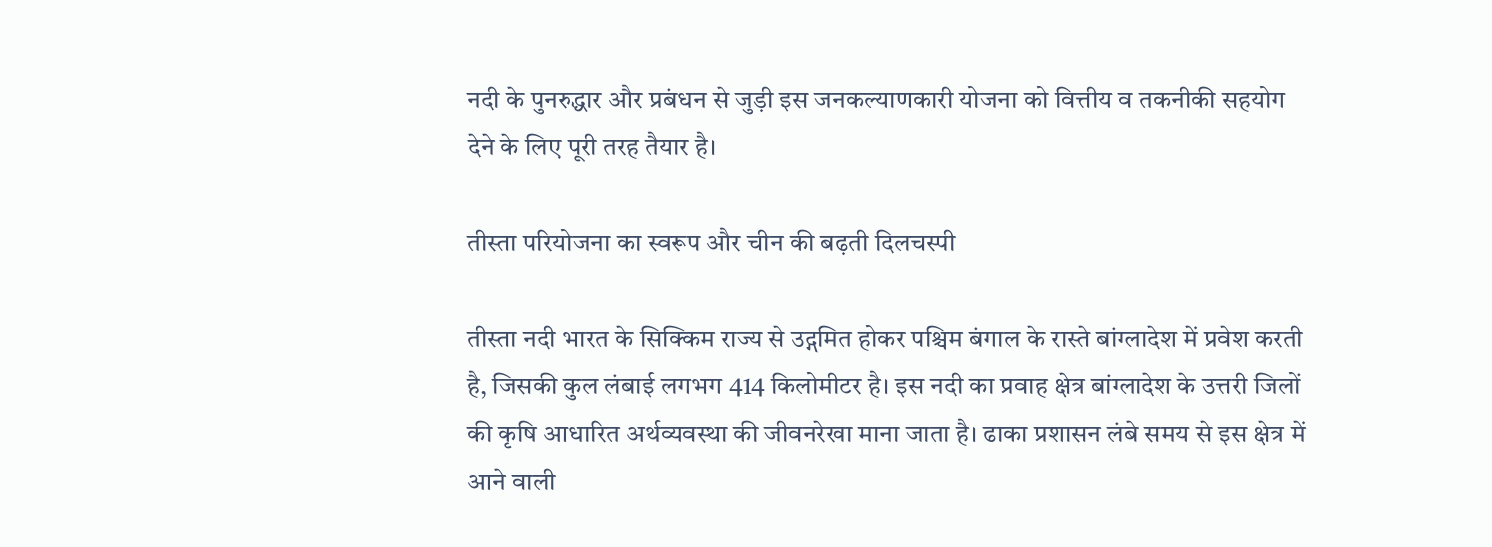नदी के पुनरुद्धार और प्रबंधन से जुड़ी इस जनकल्याणकारी योजना को वित्तीय व तकनीकी सहयोग देने के लिए पूरी तरह तैयार है।

तीस्ता परियोजना का स्वरूप और चीन की बढ़ती दिलचस्पी

तीस्ता नदी भारत के सिक्किम राज्य से उद्गमित होकर पश्चिम बंगाल के रास्ते बांग्लादेश में प्रवेश करती है, जिसकी कुल लंबाई लगभग 414 किलोमीटर है। इस नदी का प्रवाह क्षेत्र बांग्लादेश के उत्तरी जिलों की कृषि आधारित अर्थव्यवस्था की जीवनरेखा माना जाता है। ढाका प्रशासन लंबे समय से इस क्षेत्र में आने वाली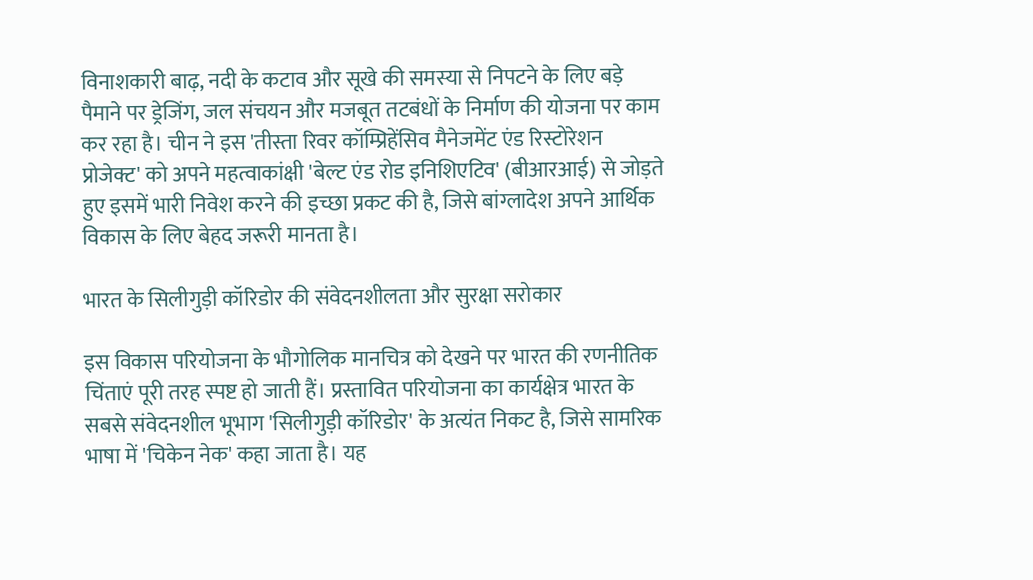विनाशकारी बाढ़, नदी के कटाव और सूखे की समस्या से निपटने के लिए बड़े पैमाने पर ड्रेजिंग, जल संचयन और मजबूत तटबंधों के निर्माण की योजना पर काम कर रहा है। चीन ने इस 'तीस्ता रिवर कॉम्प्रिहेंसिव मैनेजमेंट एंड रिस्टोरेशन प्रोजेक्ट' को अपने महत्वाकांक्षी 'बेल्ट एंड रोड इनिशिएटिव' (बीआरआई) से जोड़ते हुए इसमें भारी निवेश करने की इच्छा प्रकट की है, जिसे बांग्लादेश अपने आर्थिक विकास के लिए बेहद जरूरी मानता है।

भारत के सिलीगुड़ी कॉरिडोर की संवेदनशीलता और सुरक्षा सरोकार

इस विकास परियोजना के भौगोलिक मानचित्र को देखने पर भारत की रणनीतिक चिंताएं पूरी तरह स्पष्ट हो जाती हैं। प्रस्तावित परियोजना का कार्यक्षेत्र भारत के सबसे संवेदनशील भूभाग 'सिलीगुड़ी कॉरिडोर' के अत्यंत निकट है, जिसे सामरिक भाषा में 'चिकेन नेक' कहा जाता है। यह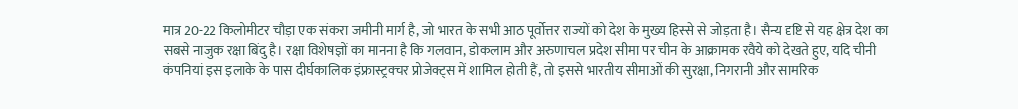मात्र 20-22 किलोमीटर चौड़ा एक संकरा जमीनी मार्ग है, जो भारत के सभी आठ पूर्वोत्तर राज्यों को देश के मुख्य हिस्से से जोड़ता है। सैन्य दृष्टि से यह क्षेत्र देश का सबसे नाजुक रक्षा बिंदु है। रक्षा विशेषज्ञों का मानना है कि गलवान, डोकलाम और अरुणाचल प्रदेश सीमा पर चीन के आक्रामक रवैये को देखते हुए, यदि चीनी कंपनियां इस इलाके के पास दीर्घकालिक इंफ्रास्ट्रक्चर प्रोजेक्ट्स में शामिल होती हैं, तो इससे भारतीय सीमाओं की सुरक्षा, निगरानी और सामरिक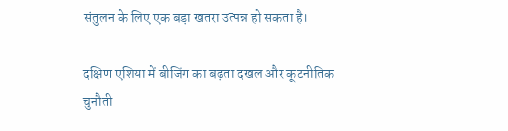संतुलन के लिए एक बड़ा खतरा उत्पन्न हो सकता है।

दक्षिण एशिया में बीजिंग का बढ़ता दखल और कूटनीतिक चुनौती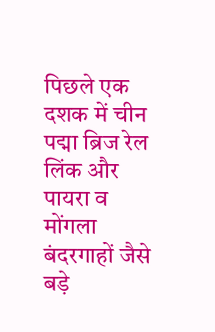पिछले एक दशक में चीन पद्मा ब्रिज रेल लिंक और पायरा व मोंगला बंदरगाहों जैसे बड़े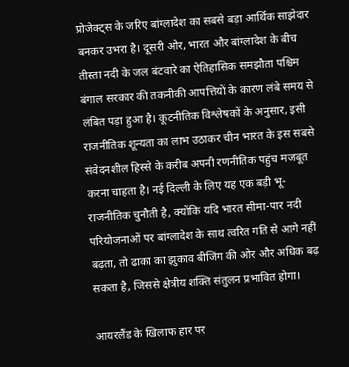प्रोजेक्ट्स के जरिए बांग्लादेश का सबसे बड़ा आर्थिक साझेदार बनकर उभरा है। दूसरी ओर, भारत और बांग्लादेश के बीच तीस्ता नदी के जल बंटवारे का ऐतिहासिक समझौता पश्चिम बंगाल सरकार की तकनीकी आपत्तियों के कारण लंबे समय से लंबित पड़ा हुआ है। कूटनीतिक विश्लेषकों के अनुसार, इसी राजनीतिक शून्यता का लाभ उठाकर चीन भारत के इस सबसे संवेदनशील हिस्से के करीब अपनी रणनीतिक पहुंच मजबूत करना चाहता है। नई दिल्ली के लिए यह एक बड़ी भू-राजनीतिक चुनौती है, क्योंकि यदि भारत सीमा-पार नदी परियोजनाओं पर बांग्लादेश के साथ त्वरित गति से आगे नहीं बढ़ता, तो ढाका का झुकाव बीजिंग की ओर और अधिक बढ़ सकता है, जिससे क्षेत्रीय शक्ति संतुलन प्रभावित होगा।

आयरलैंड के खिलाफ हार पर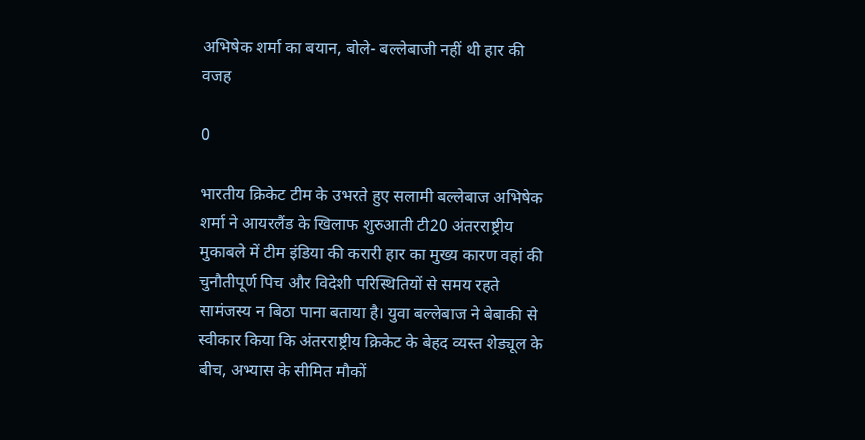अभिषेक शर्मा का बयान, बोले- बल्लेबाजी नहीं थी हार की वजह

0

भारतीय क्रिकेट टीम के उभरते हुए सलामी बल्लेबाज अभिषेक शर्मा ने आयरलैंड के खिलाफ शुरुआती टी20 अंतरराष्ट्रीय मुकाबले में टीम इंडिया की करारी हार का मुख्य कारण वहां की चुनौतीपूर्ण पिच और विदेशी परिस्थितियों से समय रहते सामंजस्य न बिठा पाना बताया है। युवा बल्लेबाज ने बेबाकी से स्वीकार किया कि अंतरराष्ट्रीय क्रिकेट के बेहद व्यस्त शेड्यूल के बीच, अभ्यास के सीमित मौकों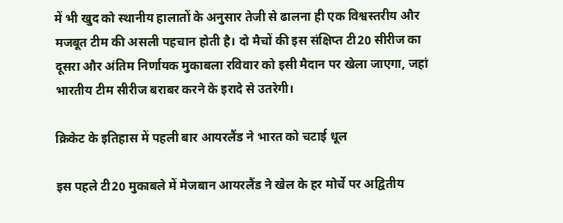में भी खुद को स्थानीय हालातों के अनुसार तेजी से ढालना ही एक विश्वस्तरीय और मजबूत टीम की असली पहचान होती है। दो मैचों की इस संक्षिप्त टी20 सीरीज का दूसरा और अंतिम निर्णायक मुकाबला रविवार को इसी मैदान पर खेला जाएगा, जहां भारतीय टीम सीरीज बराबर करने के इरादे से उतरेगी।

क्रिकेट के इतिहास में पहली बार आयरलैंड ने भारत को चटाई धूल

इस पहले टी20 मुकाबले में मेजबान आयरलैंड ने खेल के हर मोर्चे पर अद्वितीय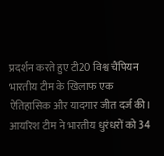प्रदर्शन करते हुए टी20 विश्व चैंपियन भारतीय टीम के खिलाफ एक ऐतिहासिक और यादगार जीत दर्ज की। आयरिश टीम ने भारतीय धुरंधरों को 34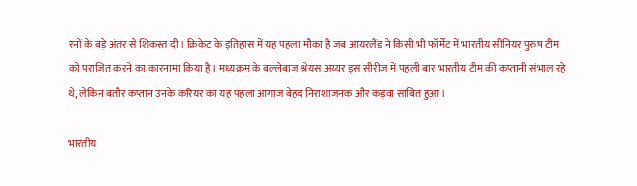रनों के बड़े अंतर से शिकस्त दी। क्रिकेट के इतिहास में यह पहला मौका है जब आयरलैंड ने किसी भी फॉर्मेट में भारतीय सीनियर पुरुष टीम को पराजित करने का कारनामा किया है। मध्यक्रम के बल्लेबाज श्रेयस अय्यर इस सीरीज में पहली बार भारतीय टीम की कप्तानी संभाल रहे थे, लेकिन बतौर कप्तान उनके करियर का यह पहला आगाज बेहद निराशाजनक और कड़वा साबित हुआ।

भारतीय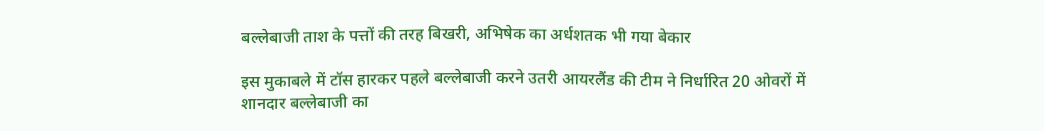बल्लेबाजी ताश के पत्तों की तरह बिखरी, अभिषेक का अर्धशतक भी गया बेकार

इस मुकाबले में टॉस हारकर पहले बल्लेबाजी करने उतरी आयरलैंड की टीम ने निर्धारित 20 ओवरों में शानदार बल्लेबाजी का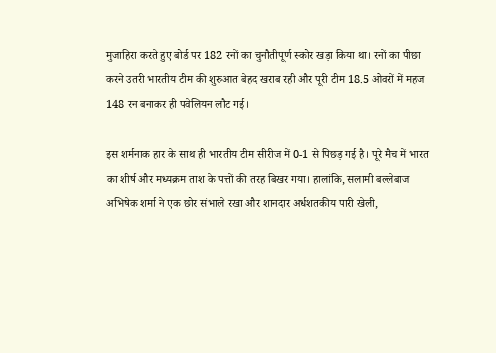मुजाहिरा करते हुए बोर्ड पर 182 रनों का चुनौतीपूर्ण स्कोर खड़ा किया था। रनों का पीछा करने उतरी भारतीय टीम की शुरुआत बेहद खराब रही और पूरी टीम 18.5 ओवरों में महज 148 रन बनाकर ही पवेलियन लौट गई।

इस शर्मनाक हार के साथ ही भारतीय टीम सीरीज में 0-1 से पिछड़ गई है। पूरे मैच में भारत का शीर्ष और मध्यक्रम ताश के पत्तों की तरह बिखर गया। हालांकि, सलामी बल्लेबाज अभिषेक शर्मा ने एक छोर संभाले रखा और शानदार अर्धशतकीय पारी खेली,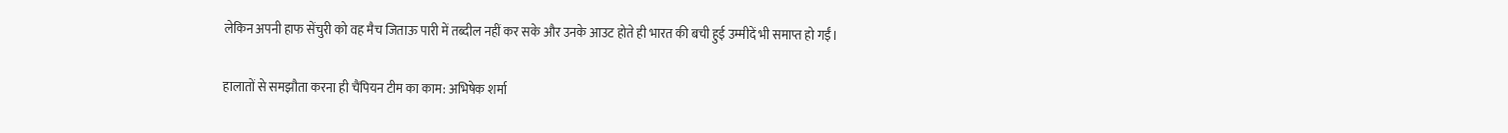लेकिन अपनी हाफ सेंचुरी को वह मैच जिताऊ पारी में तब्दील नहीं कर सके और उनके आउट होते ही भारत की बची हुई उम्मीदें भी समाप्त हो गईं।

हालातों से समझौता करना ही चैंपियन टीम का काम: अभिषेक शर्मा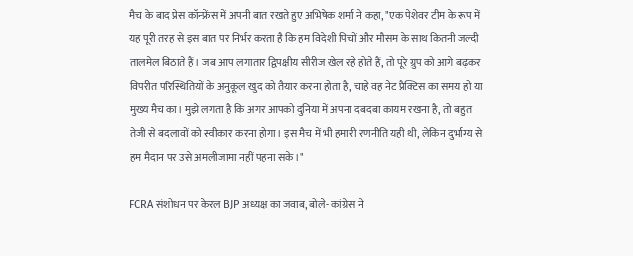मैच के बाद प्रेस कॉन्फ्रेंस में अपनी बात रखते हुए अभिषेक शर्मा ने कहा, "एक पेशेवर टीम के रूप में यह पूरी तरह से इस बात पर निर्भर करता है कि हम विदेशी पिचों और मौसम के साथ कितनी जल्दी तालमेल बिठाते हैं। जब आप लगातार द्विपक्षीय सीरीज खेल रहे होते हैं, तो पूरे ग्रुप को आगे बढ़कर विपरीत परिस्थितियों के अनुकूल खुद को तैयार करना होता है, चाहे वह नेट प्रैक्टिस का समय हो या मुख्य मैच का। मुझे लगता है कि अगर आपको दुनिया में अपना दबदबा कायम रखना है, तो बहुत तेजी से बदलावों को स्वीकार करना होगा। इस मैच में भी हमारी रणनीति यही थी, लेकिन दुर्भाग्य से हम मैदान पर उसे अमलीजामा नहीं पहना सके।"

FCRA संशोधन पर केरल BJP अध्यक्ष का जवाब, बोले- कांग्रेस ने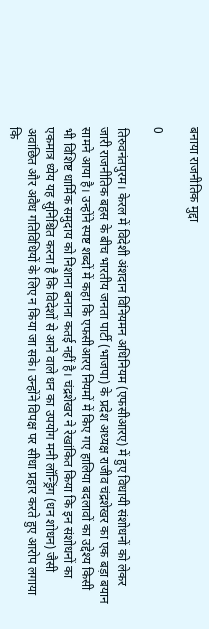बनाया राजनीतिक मुद्दा

0

तिरुवनंतपुरम। केरल में विदेशी अंशदान विनियमन अधिनियम (एफसीआरए) में हुए विधायी संशोधनों को लेकर जारी राजनीतिक बहस के बीच भारतीय जनता पार्टी (भाजपा) के प्रदेश अध्यक्ष राजीव चंद्रशेखर का एक बड़ा बयान सामने आया है। उन्होंने स्पष्ट शब्दों में कहा कि एफसीआरए नियमों में किए गए हालिया बदलावों का उद्देश्य किसी भी विशिष्ट धार्मिक समुदाय को निशाना बनाना कतई नहीं है। चंद्रशेखर ने रेखांकित किया कि इन संशोधनों का एकमात्र ध्येय यह सुनिश्चित करना है कि विदेशों से आने वाले धन का उपयोग मनी लॉन्ड्रिंग (धन शोधन) जैसी अवांछित और अवैध गतिविधियों के लिए न किया जा सके। उन्होंने विपक्ष पर सीधा प्रहार करते हुए आरोप लगाया कि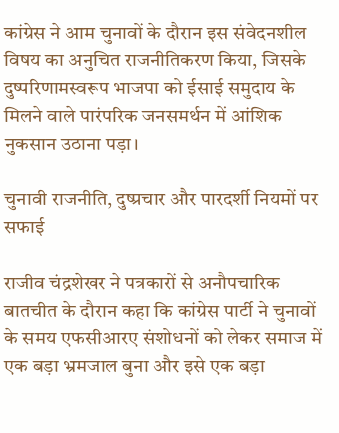कांग्रेस ने आम चुनावों के दौरान इस संवेदनशील विषय का अनुचित राजनीतिकरण किया, जिसके दुष्परिणामस्वरूप भाजपा को ईसाई समुदाय के मिलने वाले पारंपरिक जनसमर्थन में आंशिक नुकसान उठाना पड़ा।

चुनावी राजनीति, दुष्प्रचार और पारदर्शी नियमों पर सफाई

राजीव चंद्रशेखर ने पत्रकारों से अनौपचारिक बातचीत के दौरान कहा कि कांग्रेस पार्टी ने चुनावों के समय एफसीआरए संशोधनों को लेकर समाज में एक बड़ा भ्रमजाल बुना और इसे एक बड़ा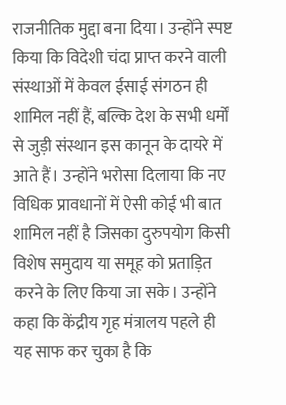राजनीतिक मुद्दा बना दिया। उन्होंने स्पष्ट किया कि विदेशी चंदा प्राप्त करने वाली संस्थाओं में केवल ईसाई संगठन ही शामिल नहीं हैं, बल्कि देश के सभी धर्मों से जुड़ी संस्थान इस कानून के दायरे में आते हैं। उन्होंने भरोसा दिलाया कि नए विधिक प्रावधानों में ऐसी कोई भी बात शामिल नहीं है जिसका दुरुपयोग किसी विशेष समुदाय या समूह को प्रताड़ित करने के लिए किया जा सके। उन्होंने कहा कि केंद्रीय गृह मंत्रालय पहले ही यह साफ कर चुका है कि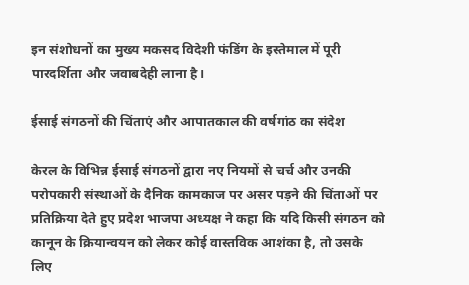इन संशोधनों का मुख्य मकसद विदेशी फंडिंग के इस्तेमाल में पूरी पारदर्शिता और जवाबदेही लाना है।

ईसाई संगठनों की चिंताएं और आपातकाल की वर्षगांठ का संदेश

केरल के विभिन्न ईसाई संगठनों द्वारा नए नियमों से चर्च और उनकी परोपकारी संस्थाओं के दैनिक कामकाज पर असर पड़ने की चिंताओं पर प्रतिक्रिया देते हुए प्रदेश भाजपा अध्यक्ष ने कहा कि यदि किसी संगठन को कानून के क्रियान्वयन को लेकर कोई वास्तविक आशंका है, तो उसके लिए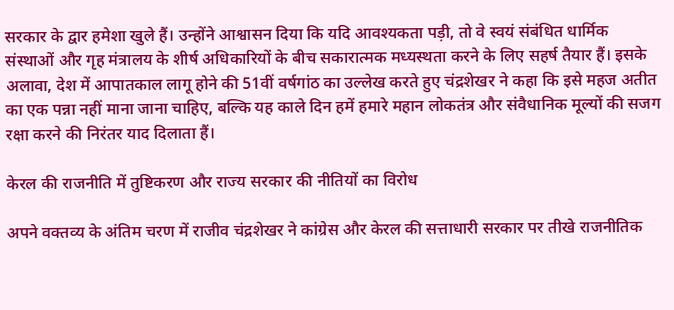सरकार के द्वार हमेशा खुले हैं। उन्होंने आश्वासन दिया कि यदि आवश्यकता पड़ी, तो वे स्वयं संबंधित धार्मिक संस्थाओं और गृह मंत्रालय के शीर्ष अधिकारियों के बीच सकारात्मक मध्यस्थता करने के लिए सहर्ष तैयार हैं। इसके अलावा, देश में आपातकाल लागू होने की 51वीं वर्षगांठ का उल्लेख करते हुए चंद्रशेखर ने कहा कि इसे महज अतीत का एक पन्ना नहीं माना जाना चाहिए, बल्कि यह काले दिन हमें हमारे महान लोकतंत्र और संवैधानिक मूल्यों की सजग रक्षा करने की निरंतर याद दिलाता हैं।

केरल की राजनीति में तुष्टिकरण और राज्य सरकार की नीतियों का विरोध

अपने वक्तव्य के अंतिम चरण में राजीव चंद्रशेखर ने कांग्रेस और केरल की सत्ताधारी सरकार पर तीखे राजनीतिक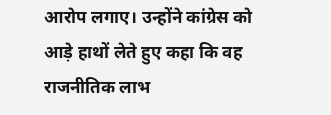आरोप लगाए। उन्होंने कांग्रेस को आड़े हाथों लेते हुए कहा कि वह राजनीतिक लाभ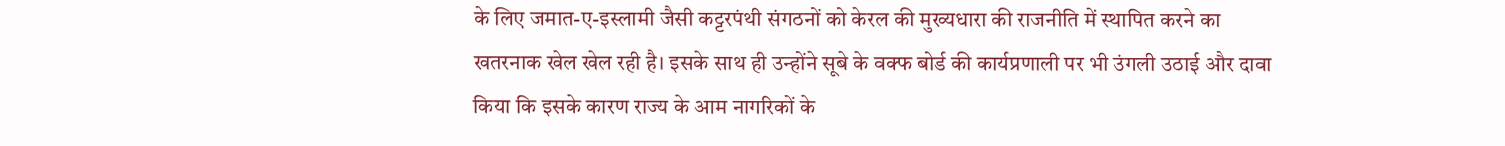के लिए जमात-ए-इस्लामी जैसी कट्टरपंथी संगठनों को केरल की मुख्यधारा की राजनीति में स्थापित करने का खतरनाक खेल खेल रही है। इसके साथ ही उन्होंने सूबे के वक्फ बोर्ड की कार्यप्रणाली पर भी उंगली उठाई और दावा किया कि इसके कारण राज्य के आम नागरिकों के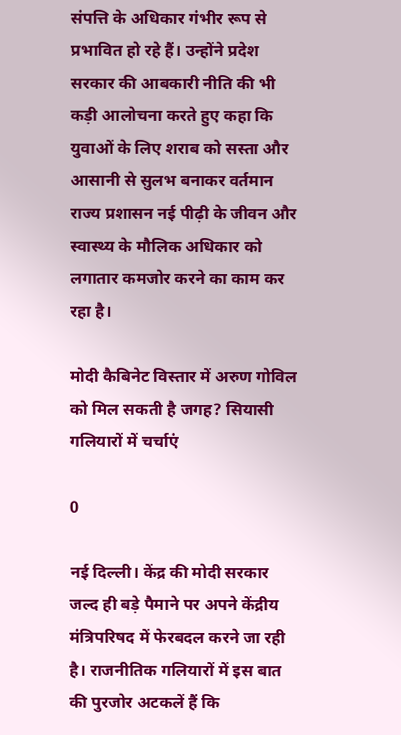संपत्ति के अधिकार गंभीर रूप से प्रभावित हो रहे हैं। उन्होंने प्रदेश सरकार की आबकारी नीति की भी कड़ी आलोचना करते हुए कहा कि युवाओं के लिए शराब को सस्ता और आसानी से सुलभ बनाकर वर्तमान राज्य प्रशासन नई पीढ़ी के जीवन और स्वास्थ्य के मौलिक अधिकार को लगातार कमजोर करने का काम कर रहा है।

मोदी कैबिनेट विस्तार में अरुण गोविल को मिल सकती है जगह? सियासी गलियारों में चर्चाएं

0

नई दिल्ली। केंद्र की मोदी सरकार जल्द ही बड़े पैमाने पर अपने केंद्रीय मंत्रिपरिषद में फेरबदल करने जा रही है। राजनीतिक गलियारों में इस बात की पुरजोर अटकलें हैं कि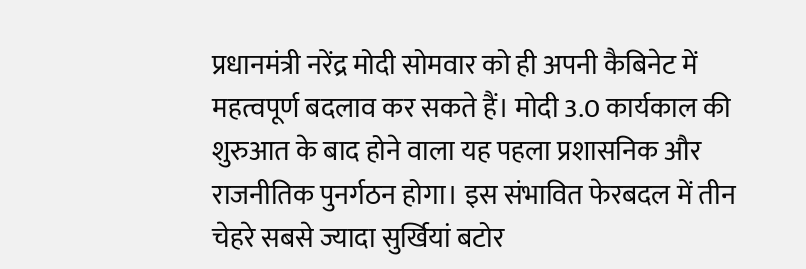प्रधानमंत्री नरेंद्र मोदी सोमवार को ही अपनी कैबिनेट में महत्वपूर्ण बदलाव कर सकते हैं। मोदी 3.0 कार्यकाल की शुरुआत के बाद होने वाला यह पहला प्रशासनिक और राजनीतिक पुनर्गठन होगा। इस संभावित फेरबदल में तीन चेहरे सबसे ज्यादा सुर्खियां बटोर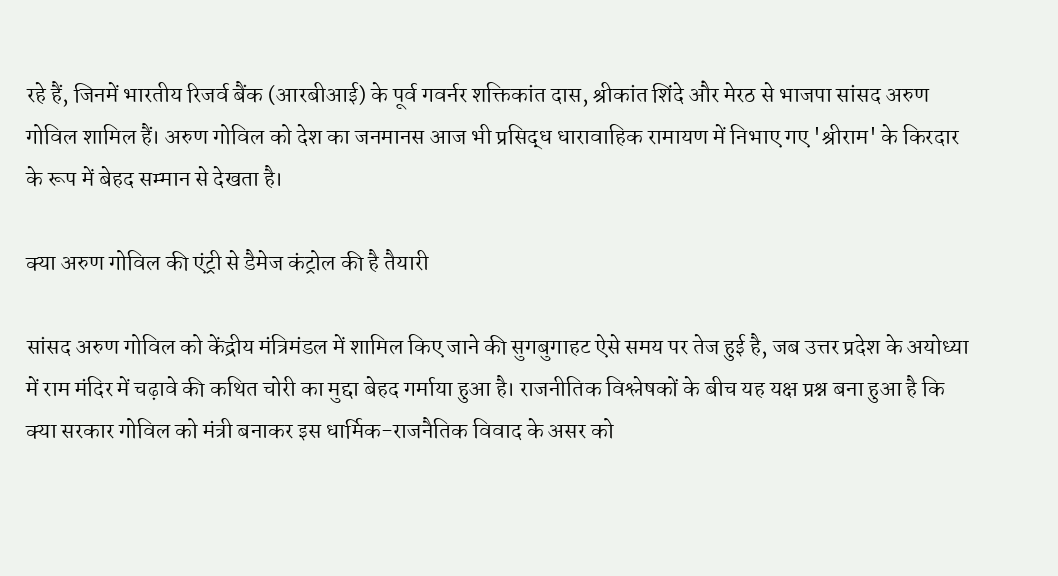रहे हैं, जिनमें भारतीय रिजर्व बैंक (आरबीआई) के पूर्व गवर्नर शक्तिकांत दास, श्रीकांत शिंदे और मेरठ से भाजपा सांसद अरुण गोविल शामिल हैं। अरुण गोविल को देश का जनमानस आज भी प्रसिद्ध धारावाहिक रामायण में निभाए गए 'श्रीराम' के किरदार के रूप में बेहद सम्मान से देखता है।

क्या अरुण गोविल की एंट्री से डैमेज कंट्रोल की है तैयारी

सांसद अरुण गोविल को केंद्रीय मंत्रिमंडल में शामिल किए जाने की सुगबुगाहट ऐसे समय पर तेज हुई है, जब उत्तर प्रदेश के अयोध्या में राम मंदिर में चढ़ावे की कथित चोरी का मुद्दा बेहद गर्माया हुआ है। राजनीतिक विश्लेषकों के बीच यह यक्ष प्रश्न बना हुआ है कि क्या सरकार गोविल को मंत्री बनाकर इस धार्मिक-राजनैतिक विवाद के असर को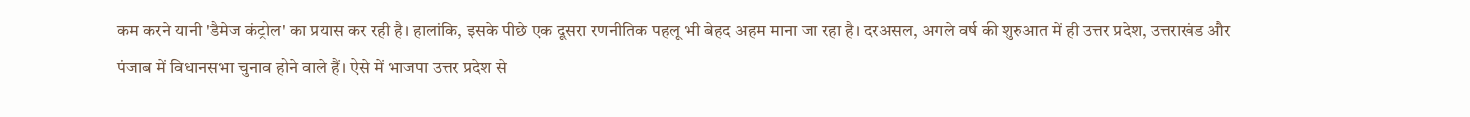कम करने यानी 'डैमेज कंट्रोल' का प्रयास कर रही है। हालांकि, इसके पीछे एक दूसरा रणनीतिक पहलू भी बेहद अहम माना जा रहा है। दरअसल, अगले वर्ष की शुरुआत में ही उत्तर प्रदेश, उत्तराखंड और पंजाब में विधानसभा चुनाव होने वाले हैं। ऐसे में भाजपा उत्तर प्रदेश से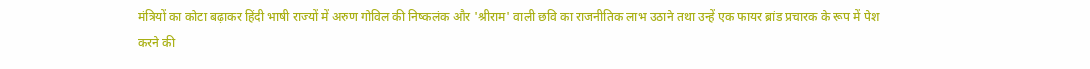मंत्रियों का कोटा बढ़ाकर हिंदी भाषी राज्यों में अरुण गोविल की निष्कलंक और 'श्रीराम' वाली छवि का राजनीतिक लाभ उठाने तथा उन्हें एक फायर ब्रांड प्रचारक के रूप में पेश करने की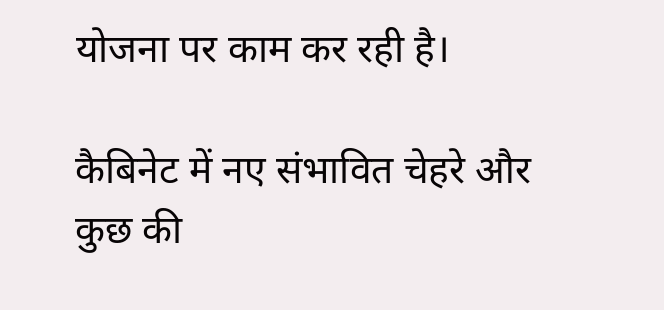योजना पर काम कर रही है।

कैबिनेट में नए संभावित चेहरे और कुछ की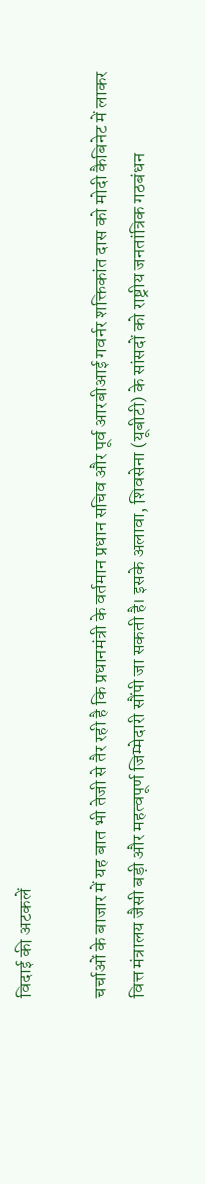विदाई की अटकलें

चर्चाओं के बाजार में यह बात भी तेजी से तैर रही है कि प्रधानमंत्री के वर्तमान प्रधान सचिव और पूर्व आरबीआई गवर्नर शक्तिकांत दास को मोदी कैबिनेट में लाकर वित्त मंत्रालय जैसी बड़ी और महत्वपूर्ण जिम्मेदारी सौंपी जा सकती है। इसके अलावा, शिवसेना (यूबीटी) के सांसदों को राष्ट्रीय जनतांत्रिक गठबंधन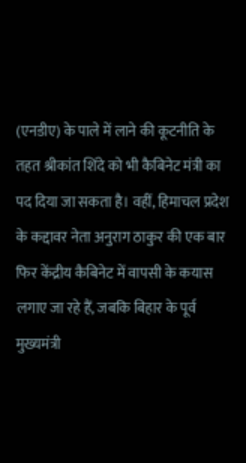(एनडीए) के पाले में लाने की कूटनीति के तहत श्रीकांत शिंदे को भी कैबिनेट मंत्री का पद दिया जा सकता है। वहीं, हिमाचल प्रदेश के कद्दावर नेता अनुराग ठाकुर की एक बार फिर केंद्रीय कैबिनेट में वापसी के कयास लगाए जा रहे हैं, जबकि बिहार के पूर्व मुख्यमंत्री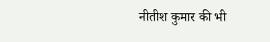नीतीश कुमार की भी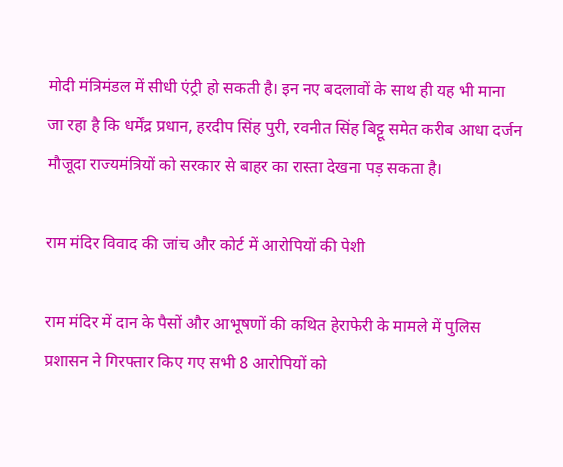मोदी मंत्रिमंडल में सीधी एंट्री हो सकती है। इन नए बदलावों के साथ ही यह भी माना जा रहा है कि धर्मेंद्र प्रधान, हरदीप सिंह पुरी, रवनीत सिंह बिट्टू समेत करीब आधा दर्जन मौजूदा राज्यमंत्रियों को सरकार से बाहर का रास्ता देखना पड़ सकता है।

राम मंदिर विवाद की जांच और कोर्ट में आरोपियों की पेशी

राम मंदिर में दान के पैसों और आभूषणों की कथित हेराफेरी के मामले में पुलिस प्रशासन ने गिरफ्तार किए गए सभी 8 आरोपियों को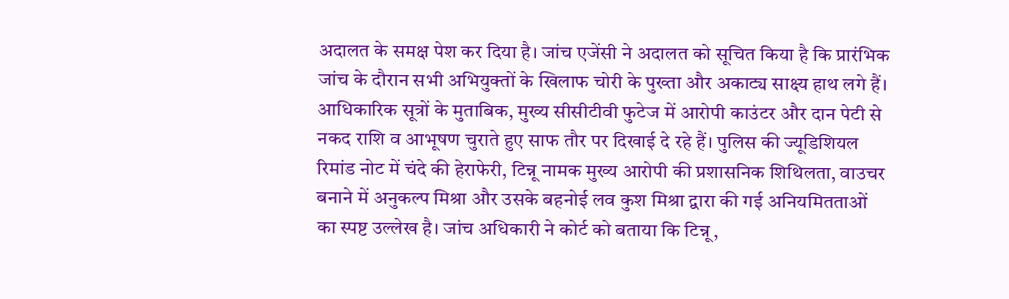अदालत के समक्ष पेश कर दिया है। जांच एजेंसी ने अदालत को सूचित किया है कि प्रारंभिक जांच के दौरान सभी अभियुक्तों के खिलाफ चोरी के पुख्ता और अकाट्य साक्ष्य हाथ लगे हैं। आधिकारिक सूत्रों के मुताबिक, मुख्य सीसीटीवी फुटेज में आरोपी काउंटर और दान पेटी से नकद राशि व आभूषण चुराते हुए साफ तौर पर दिखाई दे रहे हैं। पुलिस की ज्यूडिशियल रिमांड नोट में चंदे की हेराफेरी, टिन्नू नामक मुख्य आरोपी की प्रशासनिक शिथिलता, वाउचर बनाने में अनुकल्प मिश्रा और उसके बहनोई लव कुश मिश्रा द्वारा की गई अनियमितताओं का स्पष्ट उल्लेख है। जांच अधिकारी ने कोर्ट को बताया कि टिन्नू,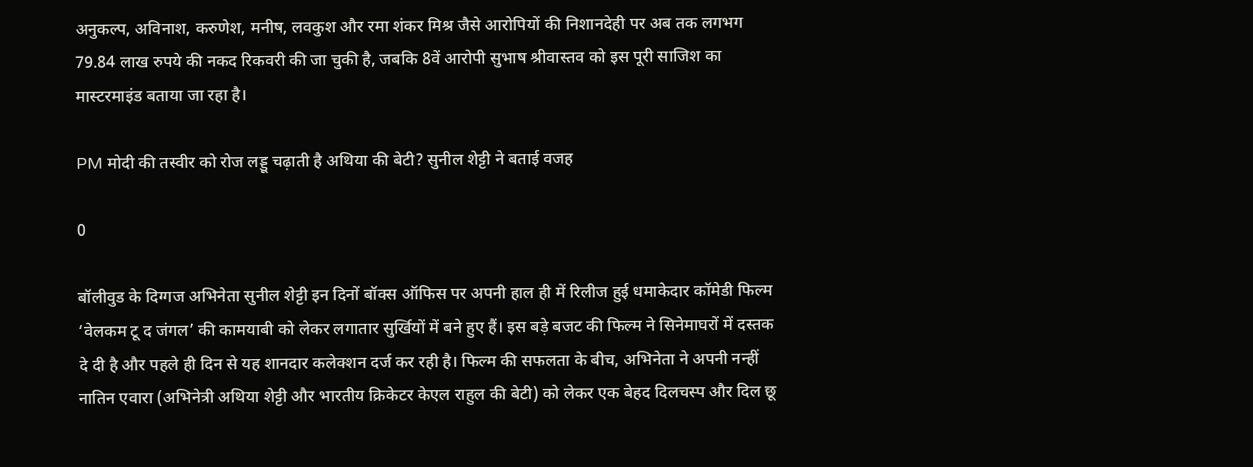अनुकल्प, अविनाश, करुणेश, मनीष, लवकुश और रमा शंकर मिश्र जैसे आरोपियों की निशानदेही पर अब तक लगभग 79.84 लाख रुपये की नकद रिकवरी की जा चुकी है, जबकि 8वें आरोपी सुभाष श्रीवास्तव को इस पूरी साजिश का मास्टरमाइंड बताया जा रहा है।

PM मोदी की तस्वीर को रोज लड्डू चढ़ाती है अथिया की बेटी? सुनील शेट्टी ने बताई वजह

0

बॉलीवुड के दिग्गज अभिनेता सुनील शेट्टी इन दिनों बॉक्स ऑफिस पर अपनी हाल ही में रिलीज हुई धमाकेदार कॉमेडी फिल्म ‘वेलकम टू द जंगल’ की कामयाबी को लेकर लगातार सुर्खियों में बने हुए हैं। इस बड़े बजट की फिल्म ने सिनेमाघरों में दस्तक दे दी है और पहले ही दिन से यह शानदार कलेक्शन दर्ज कर रही है। फिल्म की सफलता के बीच, अभिनेता ने अपनी नन्हीं नातिन एवारा (अभिनेत्री अथिया शेट्टी और भारतीय क्रिकेटर केएल राहुल की बेटी) को लेकर एक बेहद दिलचस्प और दिल छू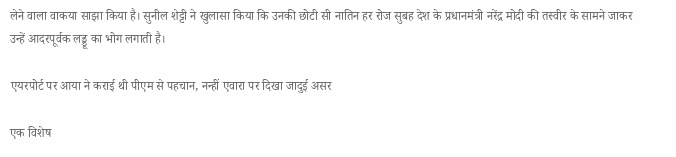लेने वाला वाकया साझा किया है। सुनील शेट्टी ने खुलासा किया कि उनकी छोटी सी नातिन हर रोज सुबह देश के प्रधानमंत्री नरेंद्र मोदी की तस्वीर के सामने जाकर उन्हें आदरपूर्वक लड्डू का भोग लगाती है।

एयरपोर्ट पर आया ने कराई थी पीएम से पहचान, नन्हीं एवारा पर दिखा जादुई असर

एक विशेष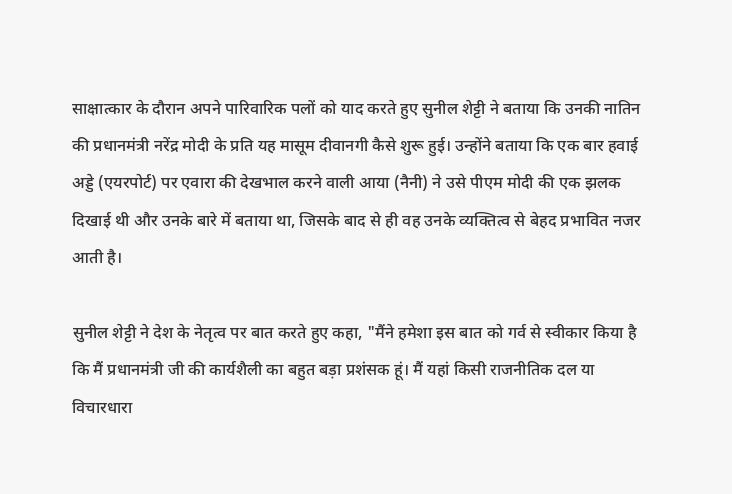साक्षात्कार के दौरान अपने पारिवारिक पलों को याद करते हुए सुनील शेट्टी ने बताया कि उनकी नातिन की प्रधानमंत्री नरेंद्र मोदी के प्रति यह मासूम दीवानगी कैसे शुरू हुई। उन्होंने बताया कि एक बार हवाई अड्डे (एयरपोर्ट) पर एवारा की देखभाल करने वाली आया (नैनी) ने उसे पीएम मोदी की एक झलक दिखाई थी और उनके बारे में बताया था, जिसके बाद से ही वह उनके व्यक्तित्व से बेहद प्रभावित नजर आती है।

सुनील शेट्टी ने देश के नेतृत्व पर बात करते हुए कहा, "मैंने हमेशा इस बात को गर्व से स्वीकार किया है कि मैं प्रधानमंत्री जी की कार्यशैली का बहुत बड़ा प्रशंसक हूं। मैं यहां किसी राजनीतिक दल या विचारधारा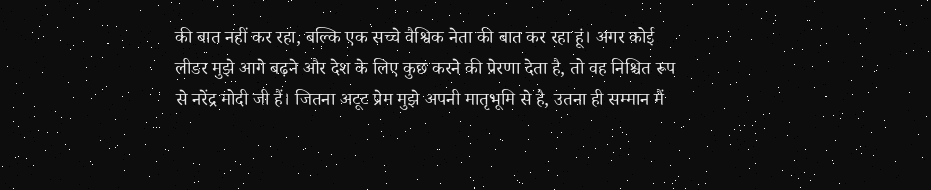की बात नहीं कर रहा, बल्कि एक सच्चे वैश्विक नेता की बात कर रहा हूं। अगर कोई लीडर मुझे आगे बढ़ने और देश के लिए कुछ करने की प्रेरणा देता है, तो वह निश्चित रूप से नरेंद्र मोदी जी हैं। जितना अटूट प्रेम मुझे अपनी मातृभूमि से है, उतना ही सम्मान मैं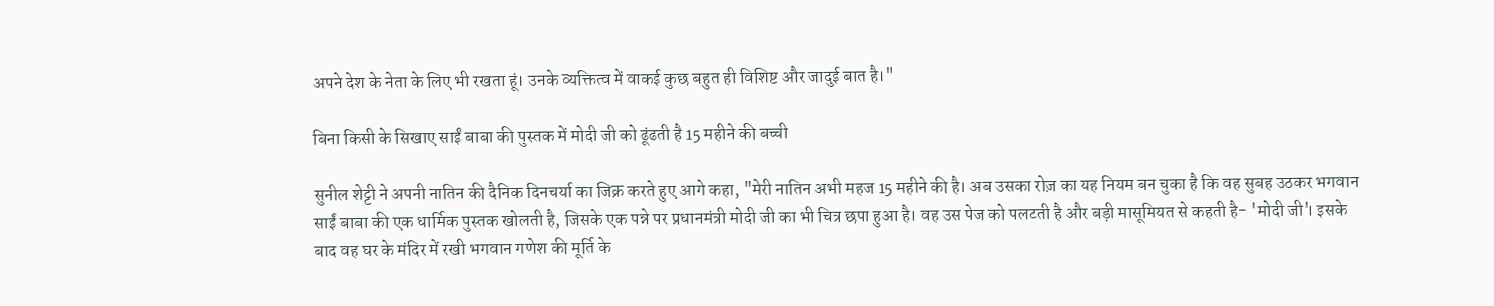अपने देश के नेता के लिए भी रखता हूं। उनके व्यक्तित्व में वाकई कुछ बहुत ही विशिष्ट और जादुई बात है।"

बिना किसी के सिखाए साईं बाबा की पुस्तक में मोदी जी को ढूंढती है 15 महीने की बच्ची

सुनील शेट्टी ने अपनी नातिन की दैनिक दिनचर्या का जिक्र करते हुए आगे कहा, "मेरी नातिन अभी महज 15 महीने की है। अब उसका रोज़ का यह नियम बन चुका है कि वह सुबह उठकर भगवान साईं बाबा की एक धार्मिक पुस्तक खोलती है, जिसके एक पन्ने पर प्रधानमंत्री मोदी जी का भी चित्र छपा हुआ है। वह उस पेज को पलटती है और बड़ी मासूमियत से कहती है- 'मोदी जी'। इसके बाद वह घर के मंदिर में रखी भगवान गणेश की मूर्ति के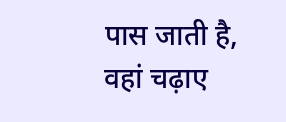पास जाती है, वहां चढ़ाए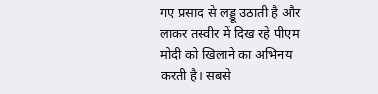गए प्रसाद से लड्डू उठाती है और लाकर तस्वीर में दिख रहे पीएम मोदी को खिलाने का अभिनय करती है। सबसे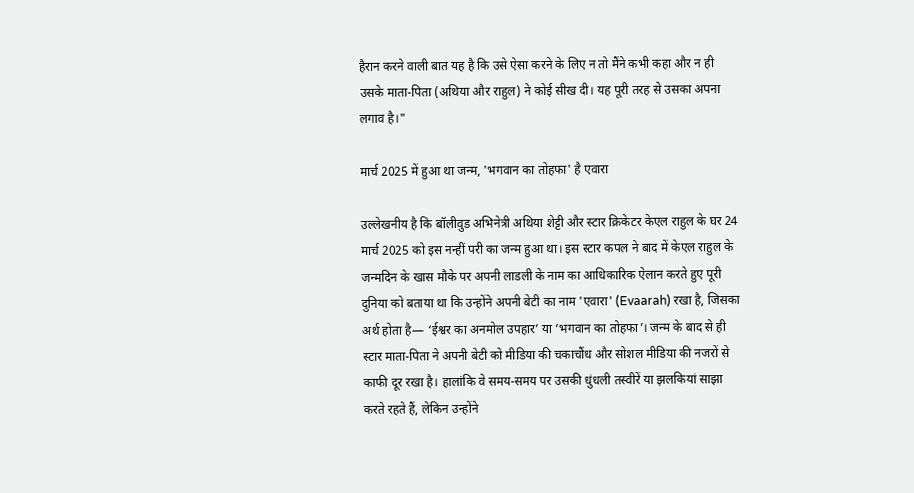हैरान करने वाली बात यह है कि उसे ऐसा करने के लिए न तो मैंने कभी कहा और न ही उसके माता-पिता (अथिया और राहुल) ने कोई सीख दी। यह पूरी तरह से उसका अपना लगाव है।"

मार्च 2025 में हुआ था जन्म, 'भगवान का तोहफा' है एवारा

उल्लेखनीय है कि बॉलीवुड अभिनेत्री अथिया शेट्टी और स्टार क्रिकेटर केएल राहुल के घर 24 मार्च 2025 को इस नन्हीं परी का जन्म हुआ था। इस स्टार कपल ने बाद में केएल राहुल के जन्मदिन के खास मौके पर अपनी लाडली के नाम का आधिकारिक ऐलान करते हुए पूरी दुनिया को बताया था कि उन्होंने अपनी बेटी का नाम 'एवारा' (Evaarah) रखा है, जिसका अर्थ होता है— ‘ईश्वर का अनमोल उपहार’ या ‘भगवान का तोहफा’। जन्म के बाद से ही स्टार माता-पिता ने अपनी बेटी को मीडिया की चकाचौंध और सोशल मीडिया की नजरों से काफी दूर रखा है। हालांकि वे समय-समय पर उसकी धुंधली तस्वीरें या झलकियां साझा करते रहते हैं, लेकिन उन्होंने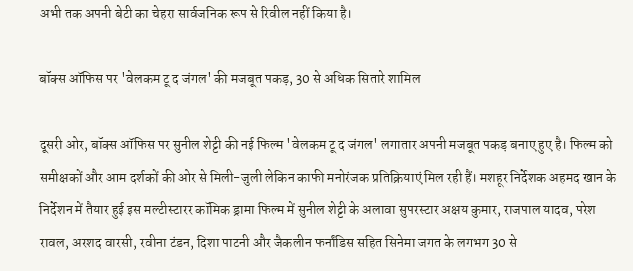अभी तक अपनी बेटी का चेहरा सार्वजनिक रूप से रिवील नहीं किया है।

बॉक्स ऑफिस पर 'वेलकम टू द जंगल' की मजबूत पकड़, 30 से अधिक सितारे शामिल

दूसरी ओर, बॉक्स ऑफिस पर सुनील शेट्टी की नई फिल्म 'वेलकम टू द जंगल' लगातार अपनी मजबूत पकड़ बनाए हुए है। फिल्म को समीक्षकों और आम दर्शकों की ओर से मिली-जुली लेकिन काफी मनोरंजक प्रतिक्रियाएं मिल रही हैं। मशहूर निर्देशक अहमद खान के निर्देशन में तैयार हुई इस मल्टीस्टारर कॉमिक ड्रामा फिल्म में सुनील शेट्टी के अलावा सुपरस्टार अक्षय कुमार, राजपाल यादव, परेश रावल, अरशद वारसी, रवीना टंडन, दिशा पाटनी और जैकलीन फर्नांडिस सहित सिनेमा जगत के लगभग 30 से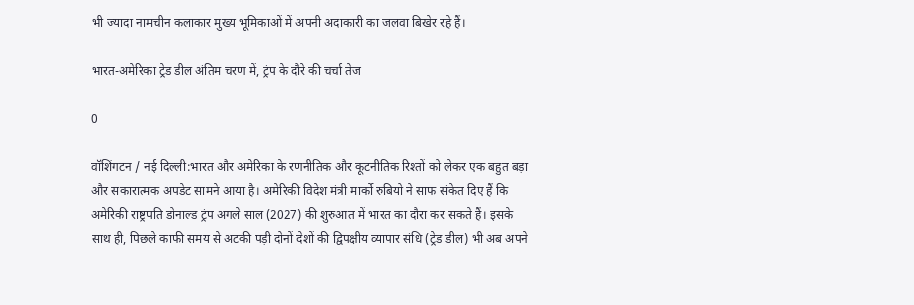भी ज्यादा नामचीन कलाकार मुख्य भूमिकाओं में अपनी अदाकारी का जलवा बिखेर रहे हैं।

भारत-अमेरिका ट्रेड डील अंतिम चरण में, ट्रंप के दौरे की चर्चा तेज

0

वॉशिंगटन / नई दिल्ली:भारत और अमेरिका के रणनीतिक और कूटनीतिक रिश्तों को लेकर एक बहुत बड़ा और सकारात्मक अपडेट सामने आया है। अमेरिकी विदेश मंत्री मार्को रुबियो ने साफ संकेत दिए हैं कि अमेरिकी राष्ट्रपति डोनाल्ड ट्रंप अगले साल (2027) की शुरुआत में भारत का दौरा कर सकते हैं। इसके साथ ही, पिछले काफी समय से अटकी पड़ी दोनों देशों की द्विपक्षीय व्यापार संधि (ट्रेड डील) भी अब अपने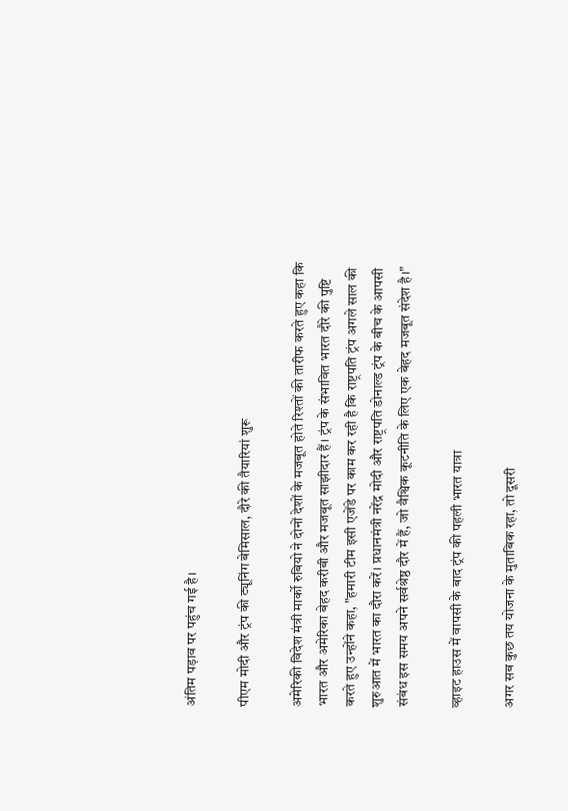अंतिम पड़ाव पर पहुंच गई है।

पीएम मोदी और ट्रंप की ट्यूनिंग बेमिसाल, दौरे की तैयारियां शुरू

अमेरिकी विदेश मंत्री मार्को रुबियो ने दोनों देशों के मजबूत होते रिश्तों की तारीफ करते हुए कहा कि भारत और अमेरिका बेहद करीबी और मजबूत साझीदार हैं। ट्रंप के संभावित भारत दौरे की पुष्टि करते हुए उन्होंने कहा, "हमारी टीम इसी एजेंडे पर काम कर रही है कि राष्ट्रपति ट्रंप अगले साल की शुरुआत में भारत का दौरा करें। प्रधानमंत्री नरेंद्र मोदी और राष्ट्रपति डोनाल्ड ट्रंप के बीच के आपसी संबंध इस समय अपने सर्वश्रेष्ठ दौर में हैं, जो वैश्विक कूटनीति के लिए एक बेहद मजबूत संदेश है।"

व्हाइट हाउस में वापसी के बाद ट्रंप की पहली भारत यात्रा

अगर सब कुछ तय योजना के मुताबिक रहा, तो दूसरी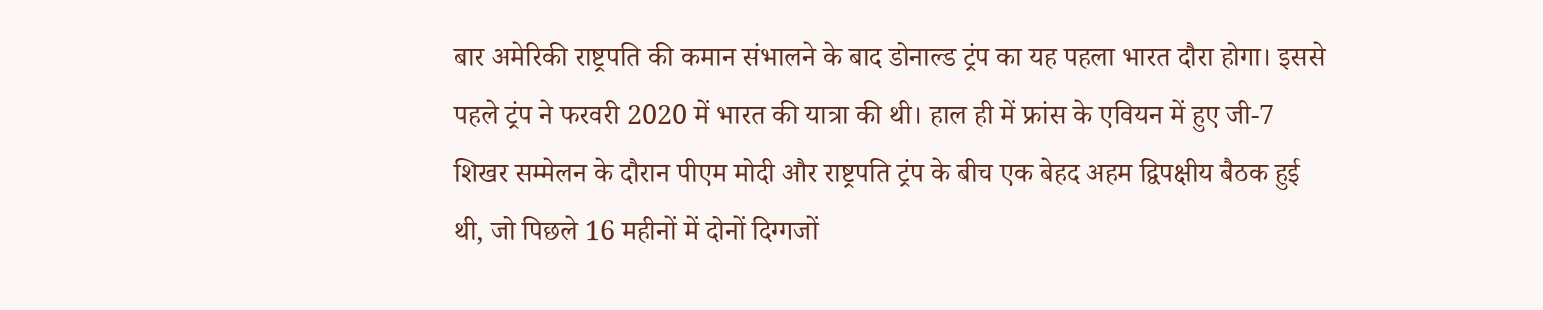बार अमेरिकी राष्ट्रपति की कमान संभालने के बाद डोनाल्ड ट्रंप का यह पहला भारत दौरा होगा। इससे पहले ट्रंप ने फरवरी 2020 में भारत की यात्रा की थी। हाल ही में फ्रांस के एवियन में हुए जी-7 शिखर सम्मेलन के दौरान पीएम मोदी और राष्ट्रपति ट्रंप के बीच एक बेहद अहम द्विपक्षीय बैठक हुई थी, जो पिछले 16 महीनों में दोनों दिग्गजों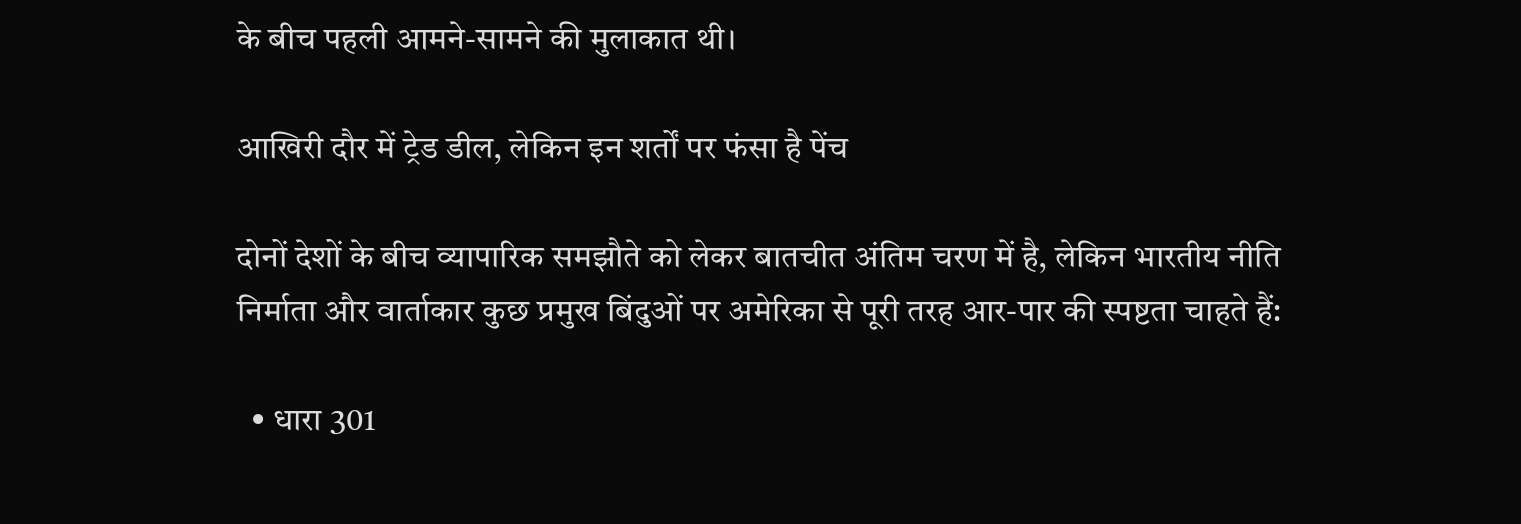के बीच पहली आमने-सामने की मुलाकात थी।

आखिरी दौर में ट्रेड डील, लेकिन इन शर्तों पर फंसा है पेंच

दोनों देशों के बीच व्यापारिक समझौते को लेकर बातचीत अंतिम चरण में है, लेकिन भारतीय नीति निर्माता और वार्ताकार कुछ प्रमुख बिंदुओं पर अमेरिका से पूरी तरह आर-पार की स्पष्टता चाहते हैं:

  • धारा 301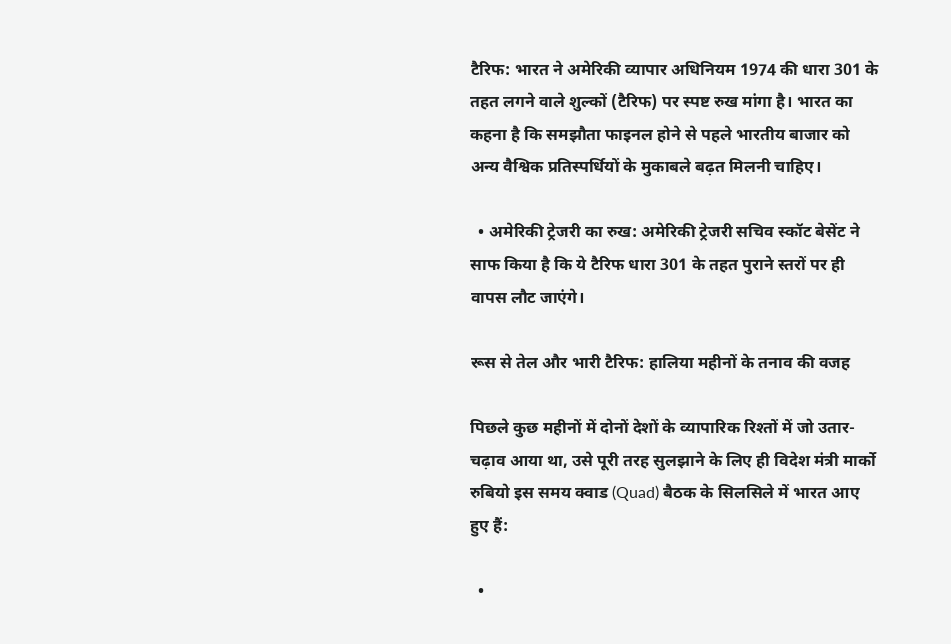टैरिफ: भारत ने अमेरिकी व्यापार अधिनियम 1974 की धारा 301 के तहत लगने वाले शुल्कों (टैरिफ) पर स्पष्ट रुख मांगा है। भारत का कहना है कि समझौता फाइनल होने से पहले भारतीय बाजार को अन्य वैश्विक प्रतिस्पर्धियों के मुकाबले बढ़त मिलनी चाहिए।

  • अमेरिकी ट्रेजरी का रुख: अमेरिकी ट्रेजरी सचिव स्कॉट बेसेंट ने साफ किया है कि ये टैरिफ धारा 301 के तहत पुराने स्तरों पर ही वापस लौट जाएंगे।

रूस से तेल और भारी टैरिफ: हालिया महीनों के तनाव की वजह

पिछले कुछ महीनों में दोनों देशों के व्यापारिक रिश्तों में जो उतार-चढ़ाव आया था, उसे पूरी तरह सुलझाने के लिए ही विदेश मंत्री मार्को रुबियो इस समय क्वाड (Quad) बैठक के सिलसिले में भारत आए हुए हैं:

  •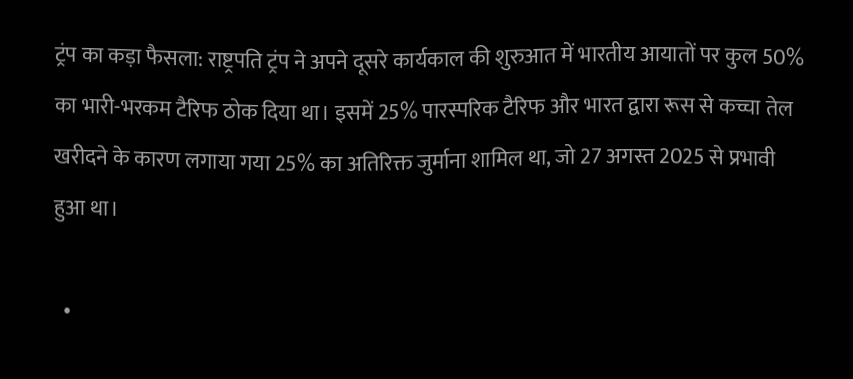ट्रंप का कड़ा फैसला: राष्ट्रपति ट्रंप ने अपने दूसरे कार्यकाल की शुरुआत में भारतीय आयातों पर कुल 50% का भारी-भरकम टैरिफ ठोक दिया था। इसमें 25% पारस्परिक टैरिफ और भारत द्वारा रूस से कच्चा तेल खरीदने के कारण लगाया गया 25% का अतिरिक्त जुर्माना शामिल था, जो 27 अगस्त 2025 से प्रभावी हुआ था।

  •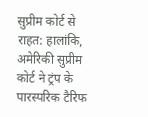सुप्रीम कोर्ट से राहत: हालांकि, अमेरिकी सुप्रीम कोर्ट ने ट्रंप के पारस्परिक टैरिफ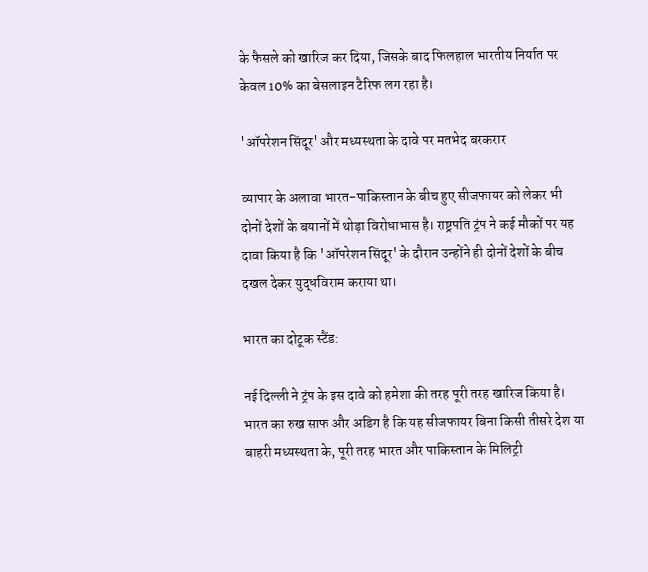के फैसले को खारिज कर दिया, जिसके बाद फिलहाल भारतीय निर्यात पर केवल 10% का बेसलाइन टैरिफ लग रहा है।

'ऑपरेशन सिंदूर' और मध्यस्थता के दावे पर मतभेद बरकरार

व्यापार के अलावा भारत-पाकिस्तान के बीच हुए सीजफायर को लेकर भी दोनों देशों के बयानों में थोड़ा विरोधाभास है। राष्ट्रपति ट्रंप ने कई मौकों पर यह दावा किया है कि 'ऑपरेशन सिंदूर' के दौरान उन्होंने ही दोनों देशों के बीच दखल देकर युद्धविराम कराया था।

भारत का दोटूक स्टैंड:

नई दिल्ली ने ट्रंप के इस दावे को हमेशा की तरह पूरी तरह खारिज किया है। भारत का रुख साफ और अडिग है कि यह सीजफायर बिना किसी तीसरे देश या बाहरी मध्यस्थता के, पूरी तरह भारत और पाकिस्तान के मिलिट्री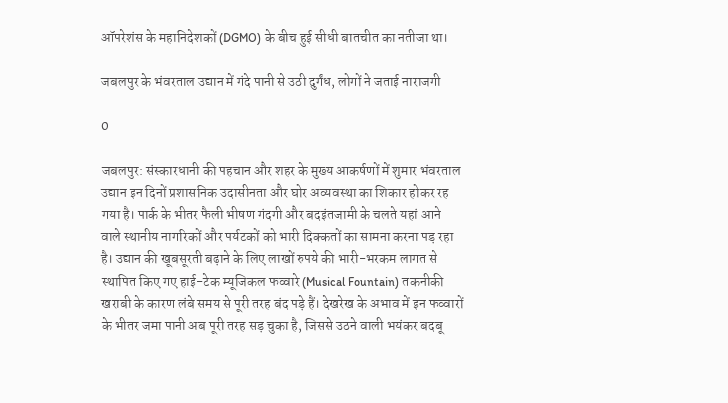ऑपरेशंस के महानिदेशकों (DGMO) के बीच हुई सीधी बातचीत का नतीजा था।

जबलपुर के भंवरताल उद्यान में गंदे पानी से उठी दुर्गंध, लोगों ने जताई नाराजगी

0

जबलपुर: संस्कारधानी की पहचान और शहर के मुख्य आकर्षणों में शुमार भंवरताल उद्यान इन दिनों प्रशासनिक उदासीनता और घोर अव्यवस्था का शिकार होकर रह गया है। पार्क के भीतर फैली भीषण गंदगी और बदइंतजामी के चलते यहां आने वाले स्थानीय नागरिकों और पर्यटकों को भारी दिक्कतों का सामना करना पड़ रहा है। उद्यान की खूबसूरती बढ़ाने के लिए लाखों रुपये की भारी-भरकम लागत से स्थापित किए गए हाई-टेक म्यूजिकल फव्वारे (Musical Fountain) तकनीकी खराबी के कारण लंबे समय से पूरी तरह बंद पड़े हैं। देखरेख के अभाव में इन फव्वारों के भीतर जमा पानी अब पूरी तरह सड़ चुका है, जिससे उठने वाली भयंकर बदबू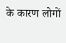के कारण लोगों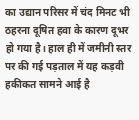का उद्यान परिसर में चंद मिनट भी ठहरना दूषित हवा के कारण दूभर हो गया है। हाल ही में जमीनी स्तर पर की गई पड़ताल में यह कड़वी हकीकत सामने आई है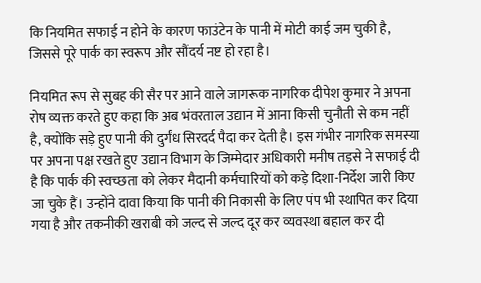कि नियमित सफाई न होने के कारण फाउंटेन के पानी में मोटी काई जम चुकी है, जिससे पूरे पार्क का स्वरूप और सौंदर्य नष्ट हो रहा है।

नियमित रूप से सुबह की सैर पर आने वाले जागरूक नागरिक दीपेश कुमार ने अपना रोष व्यक्त करते हुए कहा कि अब भंवरताल उद्यान में आना किसी चुनौती से कम नहीं है, क्योंकि सड़े हुए पानी की दुर्गंध सिरदर्द पैदा कर देती है। इस गंभीर नागरिक समस्या पर अपना पक्ष रखते हुए उद्यान विभाग के जिम्मेदार अधिकारी मनीष तड़से ने सफाई दी है कि पार्क की स्वच्छता को लेकर मैदानी कर्मचारियों को कड़े दिशा-निर्देश जारी किए जा चुके हैं। उन्होंने दावा किया कि पानी की निकासी के लिए पंप भी स्थापित कर दिया गया है और तकनीकी खराबी को जल्द से जल्द दूर कर व्यवस्था बहाल कर दी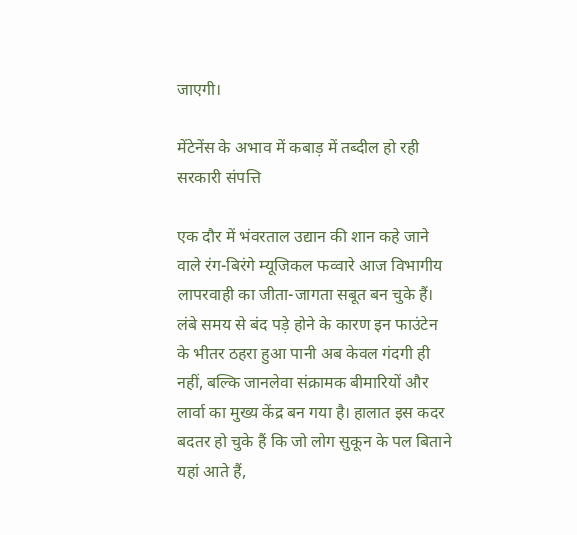जाएगी।

मेंटेनेंस के अभाव में कबाड़ में तब्दील हो रही सरकारी संपत्ति

एक दौर में भंवरताल उद्यान की शान कहे जाने वाले रंग-बिरंगे म्यूजिकल फव्वारे आज विभागीय लापरवाही का जीता-जागता सबूत बन चुके हैं। लंबे समय से बंद पड़े होने के कारण इन फाउंटेन के भीतर ठहरा हुआ पानी अब केवल गंदगी ही नहीं, बल्कि जानलेवा संक्रामक बीमारियों और लार्वा का मुख्य केंद्र बन गया है। हालात इस कदर बदतर हो चुके हैं कि जो लोग सुकून के पल बिताने यहां आते हैं,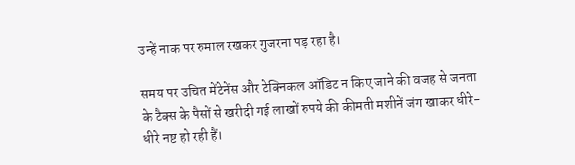उन्हें नाक पर रुमाल रखकर गुजरना पड़ रहा है।

समय पर उचित मेंटेनेंस और टेक्निकल ऑडिट न किए जाने की वजह से जनता के टैक्स के पैसों से खरीदी गई लाखों रुपये की कीमती मशीनें जंग खाकर धीरे-धीरे नष्ट हो रही हैं।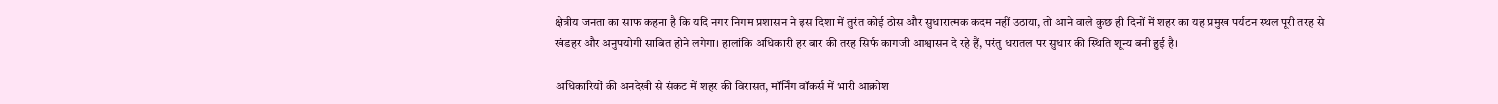क्षेत्रीय जनता का साफ कहना है कि यदि नगर निगम प्रशासन ने इस दिशा में तुरंत कोई ठोस और सुधारात्मक कदम नहीं उठाया, तो आने वाले कुछ ही दिनों में शहर का यह प्रमुख पर्यटन स्थल पूरी तरह से खंडहर और अनुपयोगी साबित होने लगेगा। हालांकि अधिकारी हर बार की तरह सिर्फ कागजी आश्वासन दे रहे हैं, परंतु धरातल पर सुधार की स्थिति शून्य बनी हुई है।

अधिकारियों की अनदेखी से संकट में शहर की विरासत, मॉर्निंग वॉकर्स में भारी आक्रोश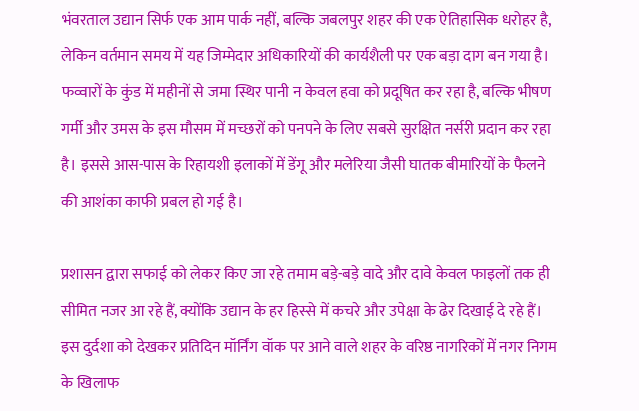भंवरताल उद्यान सिर्फ एक आम पार्क नहीं, बल्कि जबलपुर शहर की एक ऐतिहासिक धरोहर है, लेकिन वर्तमान समय में यह जिम्मेदार अधिकारियों की कार्यशैली पर एक बड़ा दाग बन गया है। फव्वारों के कुंड में महीनों से जमा स्थिर पानी न केवल हवा को प्रदूषित कर रहा है, बल्कि भीषण गर्मी और उमस के इस मौसम में मच्छरों को पनपने के लिए सबसे सुरक्षित नर्सरी प्रदान कर रहा है। इससे आस-पास के रिहायशी इलाकों में डेंगू और मलेरिया जैसी घातक बीमारियों के फैलने की आशंका काफी प्रबल हो गई है।

प्रशासन द्वारा सफाई को लेकर किए जा रहे तमाम बड़े-बड़े वादे और दावे केवल फाइलों तक ही सीमित नजर आ रहे हैं, क्योंकि उद्यान के हर हिस्से में कचरे और उपेक्षा के ढेर दिखाई दे रहे हैं। इस दुर्दशा को देखकर प्रतिदिन मॉर्निंग वॉक पर आने वाले शहर के वरिष्ठ नागरिकों में नगर निगम के खिलाफ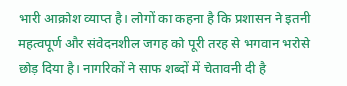भारी आक्रोश व्याप्त है। लोगों का कहना है कि प्रशासन ने इतनी महत्वपूर्ण और संवेदनशील जगह को पूरी तरह से भगवान भरोसे छोड़ दिया है। नागरिकों ने साफ शब्दों में चेतावनी दी है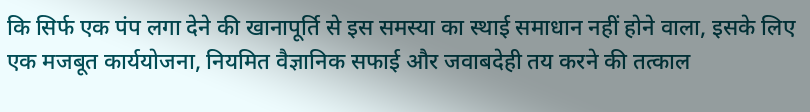कि सिर्फ एक पंप लगा देने की खानापूर्ति से इस समस्या का स्थाई समाधान नहीं होने वाला, इसके लिए एक मजबूत कार्ययोजना, नियमित वैज्ञानिक सफाई और जवाबदेही तय करने की तत्काल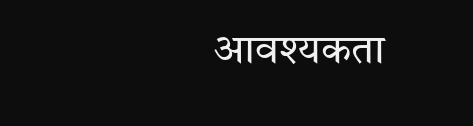आवश्यकता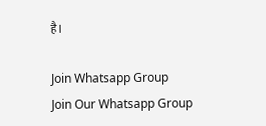है।

Join Whatsapp Group
Join Our Whatsapp Group